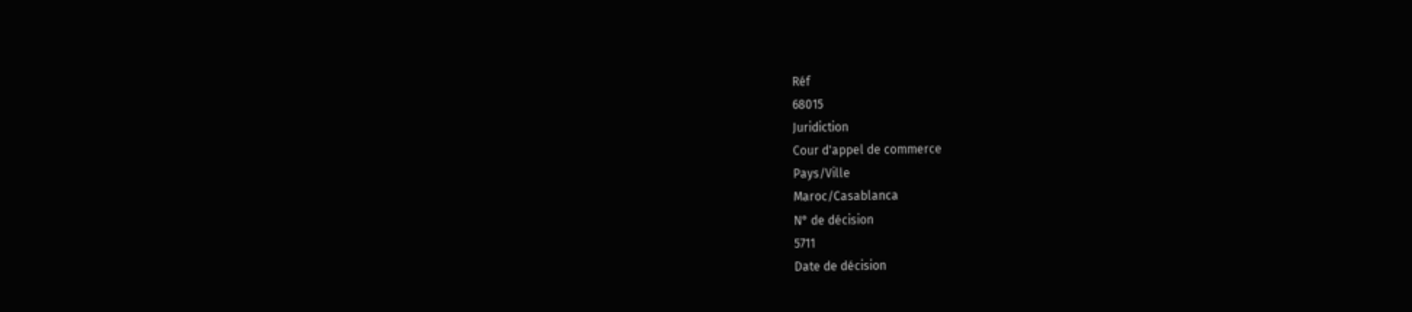Réf
68015
Juridiction
Cour d'appel de commerce
Pays/Ville
Maroc/Casablanca
N° de décision
5711
Date de décision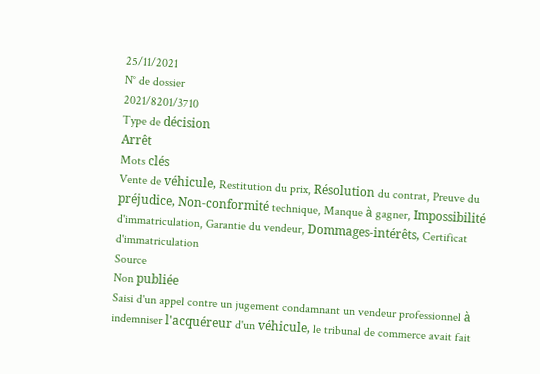25/11/2021
N° de dossier
2021/8201/3710
Type de décision
Arrêt
Mots clés
Vente de véhicule, Restitution du prix, Résolution du contrat, Preuve du préjudice, Non-conformité technique, Manque à gagner, Impossibilité d'immatriculation, Garantie du vendeur, Dommages-intérêts, Certificat d'immatriculation
Source
Non publiée
Saisi d'un appel contre un jugement condamnant un vendeur professionnel à indemniser l'acquéreur d'un véhicule, le tribunal de commerce avait fait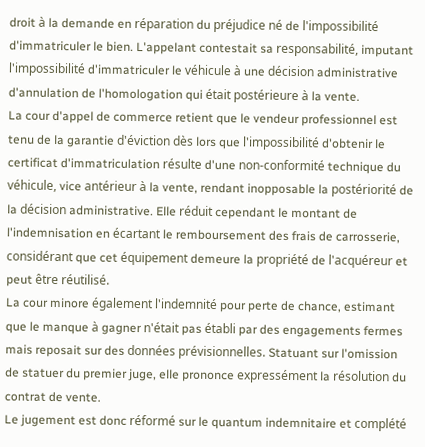droit à la demande en réparation du préjudice né de l'impossibilité d'immatriculer le bien. L'appelant contestait sa responsabilité, imputant l'impossibilité d'immatriculer le véhicule à une décision administrative d'annulation de l'homologation qui était postérieure à la vente.
La cour d'appel de commerce retient que le vendeur professionnel est tenu de la garantie d'éviction dès lors que l'impossibilité d'obtenir le certificat d'immatriculation résulte d'une non-conformité technique du véhicule, vice antérieur à la vente, rendant inopposable la postériorité de la décision administrative. Elle réduit cependant le montant de l'indemnisation en écartant le remboursement des frais de carrosserie, considérant que cet équipement demeure la propriété de l'acquéreur et peut être réutilisé.
La cour minore également l'indemnité pour perte de chance, estimant que le manque à gagner n'était pas établi par des engagements fermes mais reposait sur des données prévisionnelles. Statuant sur l'omission de statuer du premier juge, elle prononce expressément la résolution du contrat de vente.
Le jugement est donc réformé sur le quantum indemnitaire et complété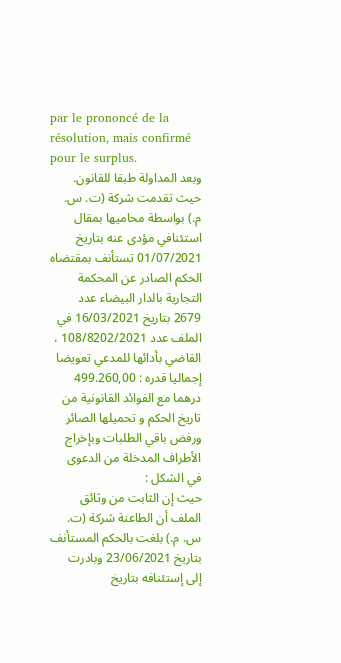par le prononcé de la résolution, mais confirmé pour le surplus.
وبعد المداولة طبقا للقانون.
حيث تقدمت شركة (ت. س. م.) بواسطة محاميها بمقال استئنافي مؤدى عنه بتاريخ 01/07/2021 تستأنف بمقتضاه الحكم الصادر عن المحكمة التجارية بالدار البيضاء عدد 2679 بتاريخ 16/03/2021 في الملف عدد 108/8202/2021 ، القاضي بأدائها للمدعي تعويضا إجماليا قدره : 499.260,00 درهما مع الفوائد القانونية من تاريخ الحكم و تحميلها الصائر ورفض باقي الطلبات وبإخراج الأطراف المدخلة من الدعوى
في الشكل :
حيث إن الثابت من وثائق الملف أن الطاعنة شركة (ت. س. م.) بلغت بالحكم المستأنف بتاريخ 23/06/2021 وبادرت إلى إستئنافه بتاريخ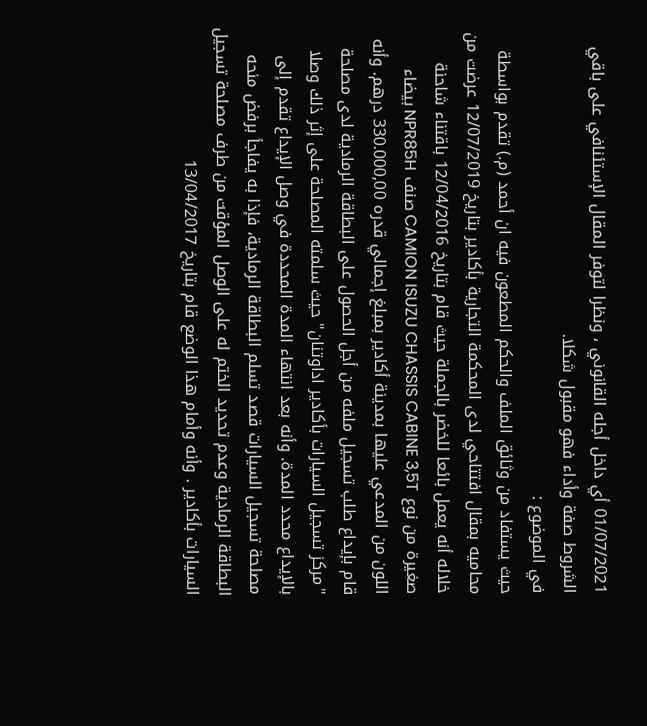01/07/2021 أي داخل أجله القانوني ، ونظرا لتوفر المقال الإستئنافي على باقي الشروط صفة وأداء فهو مقبول شكلا.
في الموضوع :
حيث يستفاد من وثائق الملف والحكم المطعون فيه ان أحمد (م.) تقدم بواسطة محاميه بمقال افتتاحي لدى المحكمة التجارية بأكادير بتاريخ 12/07/2019 عرضت من خلاله أنه يعمل بائعا للخضر بالجملة حيث قام بتاريخ 12/04/2016 باقتناء شاحنة صغيرة من نوع CAMION ISUZU CHASSIS CABINE 3,5T صنف NPR85H بيضاء اللون من المدعي عليها بمدينة أكادير بمبلغ إجمالي قدره 330.000,00 درهم. وأنه قام بإيداع طلب تسجيل ملفه من أجل الحصول على البطاقة الرمادية لدى مصلحة "مركز تسجيل السيارات بأكادير اداوتنان" حيث سلمته المصلحة على إثر ذلك وصلا بالإيداع محدد المدة. وأنه بعد انتهاء المدة المحددة في وصل الإيداع تقدم إلى مصلحة تسجيل السيارات قصد تسلم البطاقة الرمادية، فإذا به يفاجأ برفض منحه البطاقة الرمادية وعدم تحديد الختم له على الوصل المؤقت من طرف مصلحة تسجيل السيارات بأكادير . وأنه وأمام هذا الوضع قام بتاریخ 13/04/2017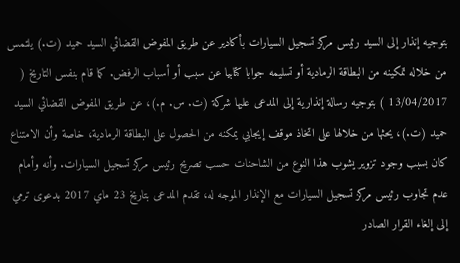بتوجيه إنذار إلى السيد رئيس مركز تسجيل السيارات بأكادير عن طريق المفوض القضائي السيد حميد (ت.) يلتمس من خلاله تمكينه من البطاقة الرمادية أو تسليمه جوابا كتابيا عن سبب أو أسباب الرفض. كما قام بنفس التاريخ ( 13/04/2017 ) بتوجيه رسالة إنذارية إلى المدعى عليها شركة (ت. س. م.)، عن طريق المفوض القضائي السيد حميد (ت.)، يحثها من خلالها على اتخاذ موقف إيجابي يمكنه من الحصول على البطاقة الرمادية، خاصة وأن الامتناع كان بسبب وجود تزویر يشوب هذا النوع من الشاحنات حسب تصريح رئيس مركز تسجيل السيارات. وأنه وأمام عدم تجاوب رئیس مرکز تسجيل السيارات مع الإنذار الموجه له، تقدم المدعى بتاريخ 23 ماي 2017 بدعوى ترمي إلى إلغاء القرار الصادر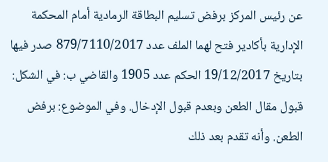عن رئيس المركز برفض تسليم البطاقة الرمادية أمام المحكمة الإدارية بأكادير فتح لهما الملف عدد 879/7110/2017 صدر فيها بتاريخ 19/12/2017 الحكم عدد 1905 والقاضي ب: في الشكل: قبول مقال الطعن وبعدم قبول الإدخال. وفي الموضوع: برفض الطعن. وأنه تقدم بعد ذلك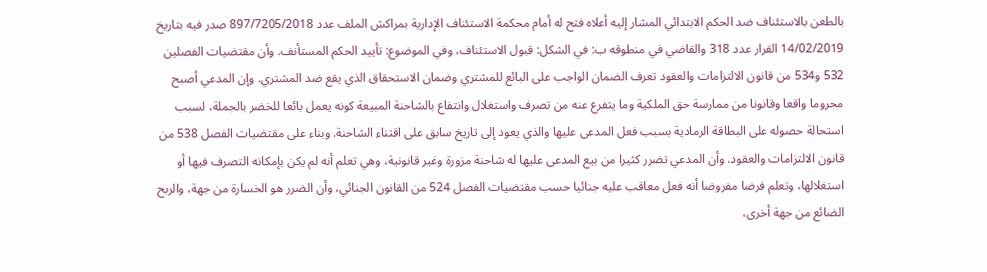بالطعن بالاستئناف ضد الحكم الابتدائي المشار إليه أعلاه فتح له أمام محكمة الاستئناف الإدارية بمراكش الملف عدد 897/7205/2018 صدر فيه بتاريخ 14/02/2019 القرار عدد 318 والقاضي في منطوقه ب: في الشكل: قبول الاستئناف، وفي الموضوع: تأييد الحكم المستأنف. وأن مقتضيات الفصلين 532 و534 من قانون الالتزامات والعقود تعرف الضمان الواجب على البائع للمشتري وضمان الاستحقاق الذي يقع ضد المشتري. وإن المدعي أصبح محروما واقعا وقانونا من ممارسة حق الملكية وما يتفرع عنه من تصرف واستغلال وانتفاع بالشاحنة المبيعة كونه يعمل بائعا للخضر بالجملة، لسبب استحالة حصوله على البطاقة الرمادية بسبب فعل المدعى عليها والذي يعود إلى تاريخ سابق على اقتناء الشاحنة. وبناء على مقتضيات الفصل 538 من قانون الالتزامات والعقود. وأن المدعي تضرر كثيرا من بيع المدعى عليها له شاحنة مزورة وغير قانونية، وهي تعلم أنه لم يكن بإمكانه التصرف فيها أو استغلالها، وتعلم فرضا مفروضا أنه فعل معاقب عليه جنائيا حسب مقتضيات الفصل 524 من القانون الجنائي، وأن الضرر هو الخسارة من جهة، والربح الضائع من جهة أخرى،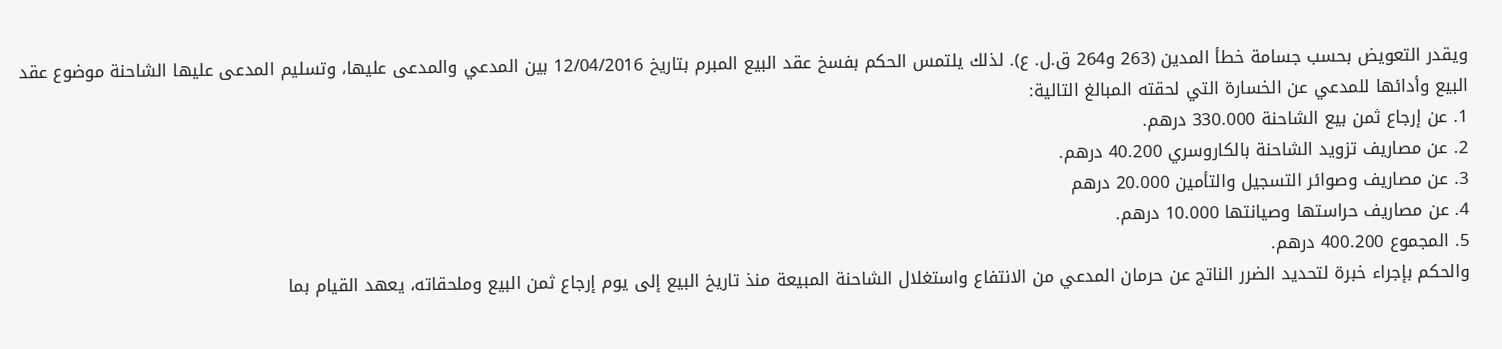ويقدر التعويض بحسب جسامة خطأ المدين (263 و264 ق.ل. ع). لذلك يلتمس الحكم بفسخ عقد البيع المبرم بتاريخ 12/04/2016 بين المدعي والمدعى عليها، وتسليم المدعى عليها الشاحنة موضوع عقد البيع وأدائها للمدعي عن الخسارة التي لحقته المبالغ التالية:
1. عن إرجاع ثمن بيع الشاحنة 330.000 درهم.
2. عن مصاريف تزويد الشاحنة بالكاروسري 40.200 درهم.
3. عن مصاريف وصوائر التسجيل والتأمين 20.000 درهم
4. عن مصاريف حراستها وصيانتها 10.000 درهم.
5. المجموع 400.200 درهم.
والحكم بإجراء خبرة لتحديد الضرر الناتج عن حرمان المدعي من الانتفاع واستغلال الشاحنة المبيعة منذ تاريخ البيع إلى يوم إرجاع ثمن البيع وملحقاته، يعهد القيام بما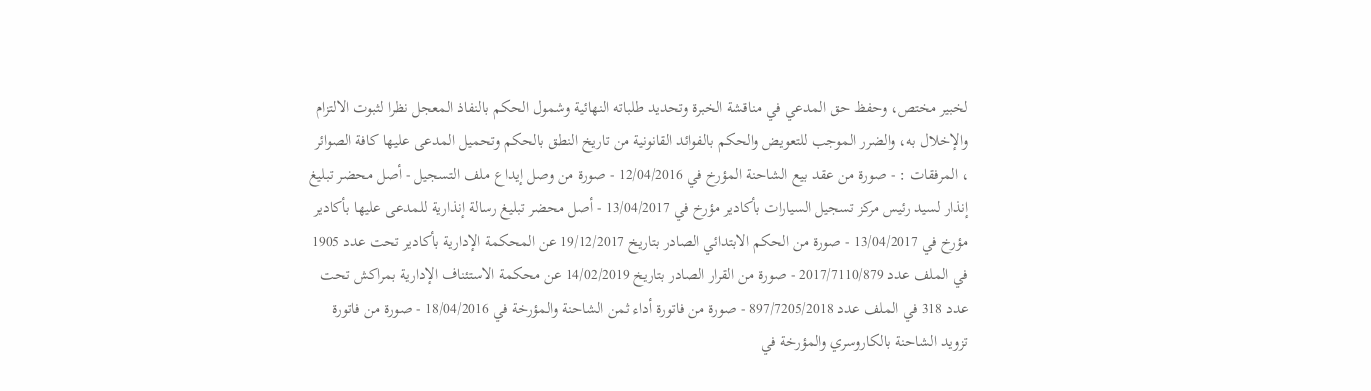لخبير مختص، وحفظ حق المدعي في مناقشة الخبرة وتحديد طلباته النهائية وشمول الحكم بالنفاذ المعجل نظرا لثبوت الالتزام والإخلال به، والضرر الموجب للتعويض والحكم بالفوائد القانونية من تاريخ النطق بالحكم وتحميل المدعى عليها كافة الصوائر ، المرفقات : - صورة من عقد بيع الشاحنة المؤرخ في 12/04/2016 - صورة من وصل إيداع ملف التسجيل - أصل محضر تبلیغ إنذار لسيد رئيس مركز تسجيل السيارات بأكادير مؤرخ في 13/04/2017 - أصل محضر تبلیغ رسالة إنذارية للمدعى عليها بأكادير مؤرخ في 13/04/2017 - صورة من الحكم الابتدائي الصادر بتاريخ 19/12/2017 عن المحكمة الإدارية بأكادير تحت عدد 1905 في الملف عدد 2017/7110/879 - صورة من القرار الصادر بتاريخ 14/02/2019 عن محكمة الاستئناف الإدارية بمراكش تحت عدد 318 في الملف عدد 897/7205/2018 - صورة من فاتورة أداء ثمن الشاحنة والمؤرخة في 18/04/2016 - صورة من فاتورة تزويد الشاحنة بالكاروسري والمؤرخة في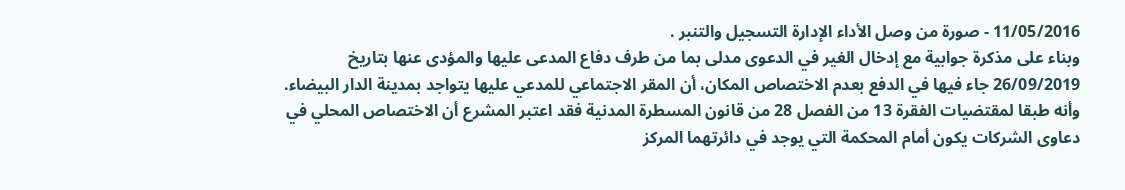11/05/2016 - صورة من وصل الأداء الإدارة التسجيل والتنبر .
وبناء على مذكرة جوابية مع إدخال الغير في الدعوى مدلی بما من طرف دفاع المدعى عليها والمؤدى عنها بتاريخ 26/09/2019 جاء فيها في الدفع بعدم الاختصاص المكان، أن المقر الاجتماعي للمدعي عليها يتواجد بمدينة الدار البيضاء. وأنه طبقا لمقتضيات الفقرة 13 من الفصل 28 من قانون المسطرة المدنية فقد اعتبر المشرع أن الاختصاص المحلي في دعاوى الشركات يكون أمام المحكمة التي يوجد في دائرتهما المركز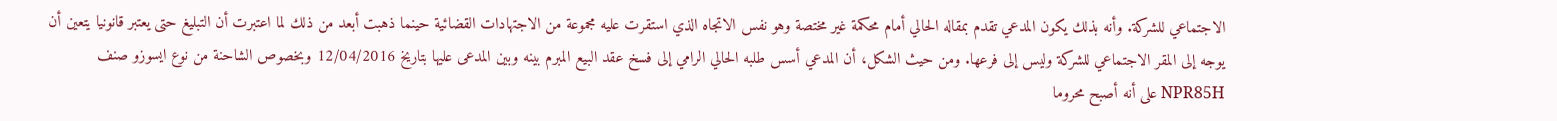الاجتماعي للشركة. وأنه بذلك يكون المدعي تقدم بمقاله الحالي أمام محكمة غير مختصة وهو نفس الاتجاه الذي استقرت عليه مجموعة من الاجتهادات القضائية حينما ذهبت أبعد من ذلك لما اعتبرت أن التبليغ حتى يعتبر قانونيا يتعين أن يوجه إلى المقر الاجتماعي للشركة وليس إلى فرعها. ومن حيث الشكل، أن المدعي أسس طلبه الحالي الرامي إلى فسخ عقد البيع المبرم بينه وبين المدعى عليها بتاريخ 12/04/2016 وبخصوص الشاحنة من نوع ایسوزو صنف NPR85H على أنه أصبح محروما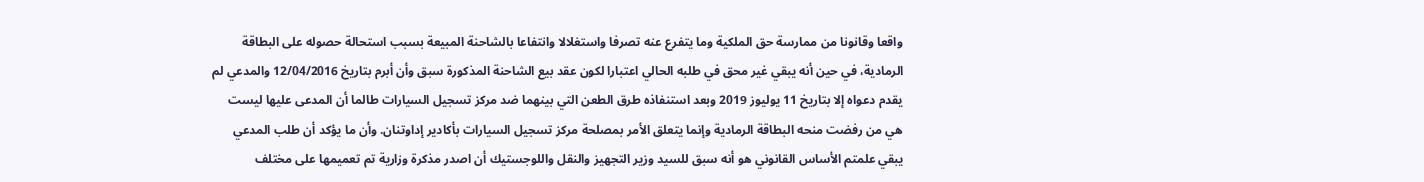واقعا وقانونا من ممارسة حق الملكية وما يتفرع عنه تصرفا واستغلالا وانتفاعا بالشاحنة المبيعة بسبب استحالة حصوله على البطاقة الرمادية، في حين أنه يبقي غير محق في طلبه الحالي اعتبارا لكون عقد بيع الشاحنة المذكورة سبق وأن أبرم بتاریخ 12/04/2016 والمدعي لم يقدم دعواه إلا بتاريخ 11 يوليوز 2019 وبعد استنفاذه طرق الطعن التي بينهما ضد مركز تسجيل السيارات طالما أن المدعى عليها ليست هي من رفضت منحه البطاقة الرمادية وإنما يتعلق الأمر بمصلحة مركز تسجيل السيارات بأكادير إداوتنان. وأن ما يؤكد أن طلب المدعي يبقي علمتم الأساس القانوني هو أنه سبق للسيد وزير التجهيز والنقل واللوجستيك أن اصدر مذكرة وزارية تم تعميمها على مختلف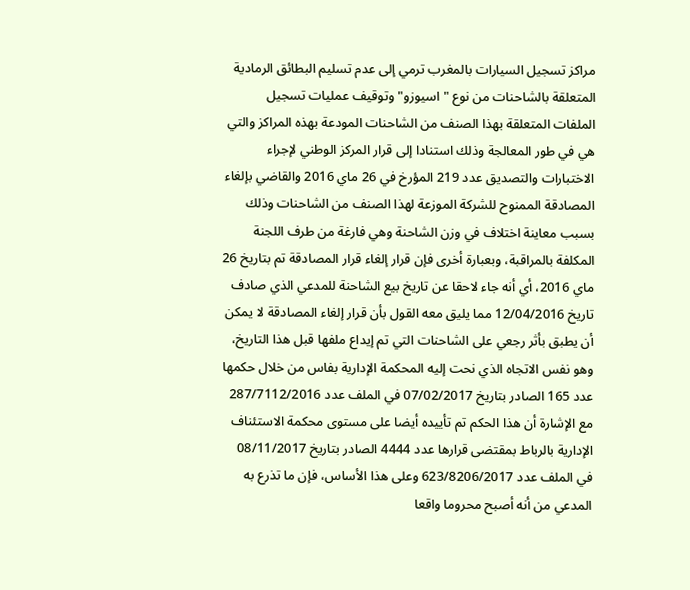مراكز تسجيل السيارات بالمغرب ترمي إلى عدم تسليم البطائق الرمادية المتعلقة بالشاحنات من نوع "اسيوزو" وتوقيف عمليات تسجيل الملفات المتعلقة بهذا الصنف من الشاحنات المودعة بهذه المراكز والتي هي في طور المعالجة وذلك استنادا إلى قرار المركز الوطني لإجراء الاختبارات والتصديق عدد 219 المؤرخ في 26 ماي 2016 والقاضي بإلغاء المصادقة الممنوح للشركة الموزعة لهذا الصنف من الشاحنات وذلك بسبب معاينة اختلاف في وزن الشاحنة وهي فارغة من طرف اللجنة المكلفة بالمراقبة، وبعبارة أخرى فإن قرار إلغاء قرار المصادقة تم بتاريخ 26 ماي 2016، أي أنه جاء لاحقا عن تاریخ بیع الشاحنة للمدعي الذي صادف تاریخ 12/04/2016 مما يليق معه القول بأن قرار إلغاء المصادقة لا يمكن أن يطبق بأثر رجعي على الشاحنات التي تم إيداع ملفها قبل هذا التاريخ، وهو نفس الاتجاه الذي نحت إليه المحكمة الإدارية بفاس من خلال حكمها عدد 165 الصادر بتاريخ 07/02/2017 في الملف عدد 287/7112/2016 مع الإشارة أن هذا الحكم تم تأییده أيضا على مستوى محكمة الاستئناف الإدارية بالرباط بمقتضى قرارها عدد 4444 الصادر بتاريخ 08/11/2017 في الملف عدد 623/8206/2017 وعلى هذا الأساس، فإن ما تذرع به المدعي من أنه أصبح محروما واقعا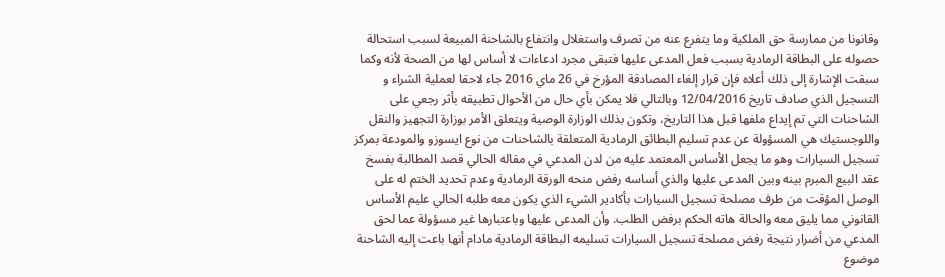وقانونا من ممارسة حق الملكية وما يتفرع عنه من تصرف واستغلال وانتفاع بالشاحنة المبيعة لسبب استحالة حصوله على البطاقة الرمادية بسبب فعل المدعى عليها فتبقى مجرد ادعاءات لا أساس لها من الصحة لأنه وكما سبقت الإشارة إلى ذلك أعلاه فإن قرار إلغاء المصادقة المؤرخ في 26 ماي 2016 جاء لاحقا لعملية الشراء و التسجيل الذي صادف تاریخ 12/04/2016 وبالتالي فلا يمكن بأي حال من الأحوال تطبيقه بأثر رجعي على الشاحنات التي تم إيداع ملفها قبل هذا التاريخ، وتكون بذلك الوزارة الوصية ويتعلق الأمر بوزارة التجهيز والنقل واللوجستيك هي المسؤولة عن عدم تسليم البطائق الرمادية المتعلقة بالشاحنات من نوع ایسوزو والمودعة بمركز تسجيل السيارات وهو ما يجعل الأساس المعتمد عليه من لدن المدعي في مقاله الحالي قصد المطالبة بفسخ عقد البيع المبرم بينه وبين المدعى عليها والذي أساسه رفض منحه الورقة الرمادية وعدم تحديد الختم له على الوصل المؤقت من طرف مصلحة تسجيل السيارات بأكادير الشيء الذي يكون معه طلبه الحالي عليم الأساس القانوني مما يليق معه والحالة هاته الحكم برفض الطلب. وأن المدعى عليها وباعتبارها غير مسؤولة عما لحق المدعي من أضرار نتيجة رفض مصلحة تسجيل السيارات تسليمه البطاقة الرمادية مادام أنها باعت إليه الشاحنة موضوع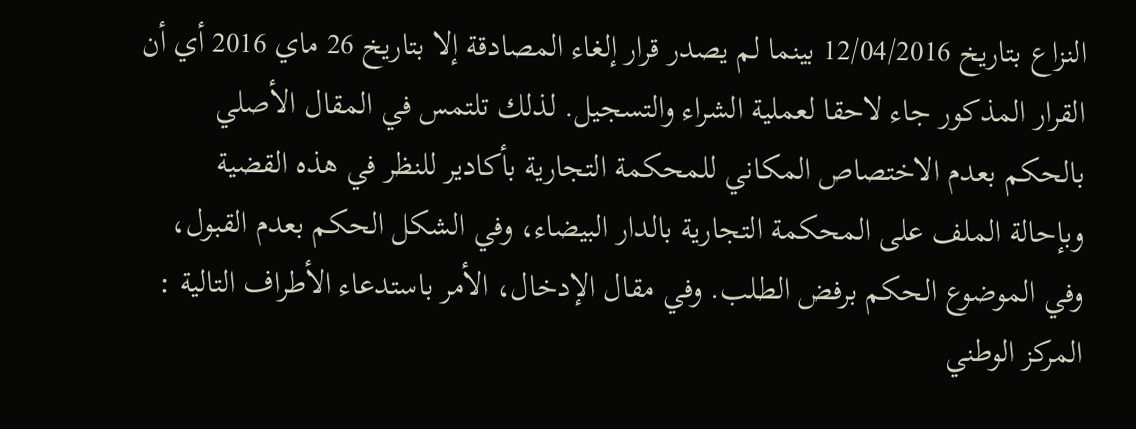النزاع بتاریخ 12/04/2016 بينما لم يصدر قرار إلغاء المصادقة إلا بتاريخ 26 ماي 2016 أي أن القرار المذكور جاء لاحقا لعملية الشراء والتسجيل. لذلك تلتمس في المقال الأصلي بالحكم بعدم الاختصاص المكاني للمحكمة التجارية بأكادير للنظر في هذه القضية وبإحالة الملف على المحكمة التجارية بالدار البيضاء، وفي الشكل الحكم بعدم القبول، وفي الموضوع الحكم برفض الطلب. وفي مقال الإدخال، الأمر باستدعاء الأطراف التالية : المركز الوطني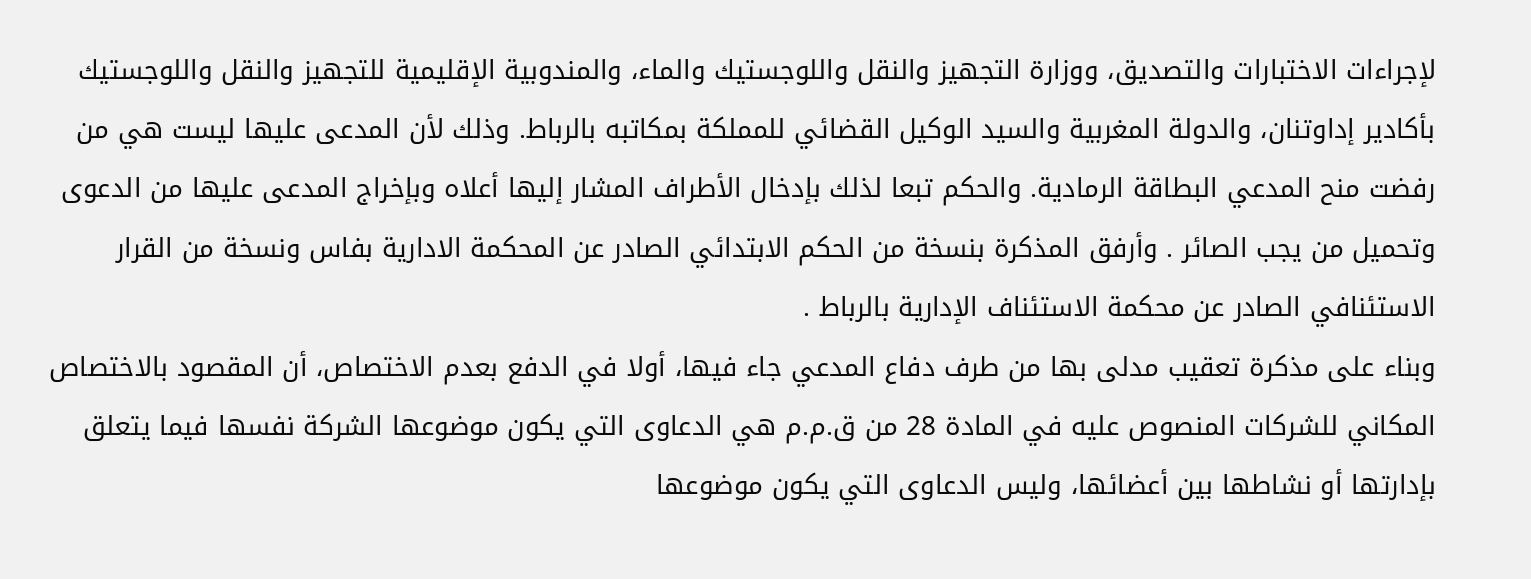لإجراءات الاختبارات والتصديق، ووزارة التجهيز والنقل واللوجستيك والماء، والمندوبية الإقليمية للتجهيز والنقل واللوجستيك بأكادير إداوتنان، والدولة المغربية والسيد الوكيل القضائي للمملكة بمكاتبه بالرباط. وذلك لأن المدعى عليها ليست هي من رفضت منح المدعي البطاقة الرمادية. والحكم تبعا لذلك بإدخال الأطراف المشار إليها أعلاه وبإخراج المدعى عليها من الدعوى وتحميل من يجب الصائر . وأرفق المذكرة بنسخة من الحكم الابتدائي الصادر عن المحكمة الادارية بفاس ونسخة من القرار الاستئنافي الصادر عن محكمة الاستئناف الإدارية بالرباط .
وبناء على مذكرة تعقیب مدلى بها من طرف دفاع المدعي جاء فيها، أولا في الدفع بعدم الاختصاص، أن المقصود بالاختصاص المكاني للشركات المنصوص عليه في المادة 28 من ق.م.م هي الدعاوى التي يكون موضوعها الشركة نفسها فيما يتعلق بإدارتها أو نشاطها بين أعضائها، وليس الدعاوى التي يكون موضوعها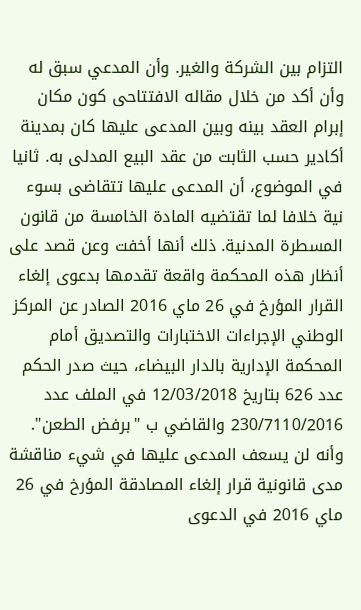التزام بين الشركة والغير. وأن المدعي سبق له وأن أكد من خلال مقاله الافتتاحی کون مكان إبرام العقد بينه وبين المدعى عليها كان بمدينة أكادير حسب الثابت من عقد البيع المدلى به. ثانيا في الموضوع، أن المدعى عليها تتقاضی بسوء نية خلافا لما تقتضيه المادة الخامسة من قانون المسطرة المدنية. ذلك أنها أخفت وعن قصد على أنظار هذه المحكمة واقعة تقدمها بدعوى إلغاء القرار المؤرخ في 26 ماي 2016 الصادر عن المركز الوطني الإجراءات الاختبارات والتصديق أمام المحكمة الإدارية بالدار البيضاء، حيث صدر الحكم عدد 626 بتاریخ 12/03/2018 في الملف عدد 230/7110/2016 والقاضي ب "برفض الطعن". وأنه لن يسعف المدعى عليها في شيء مناقشة مدى قانونية قرار إلغاء المصادقة المؤرخ في 26 ماي 2016 في الدعوى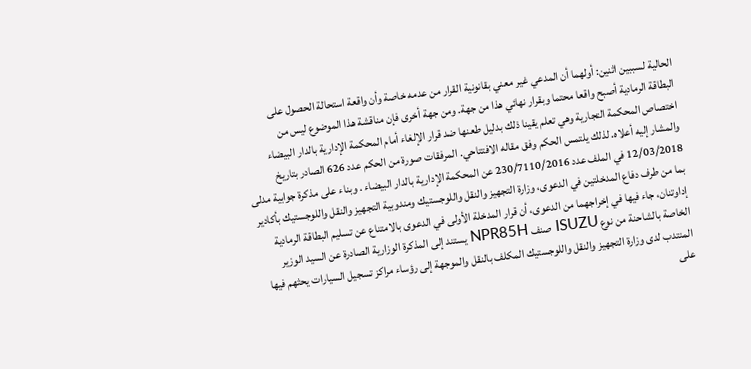الحالية لسببين اثنين: أولهما أن المدعي غير معني بقانونية القرار من عدمه خاصة وأن واقعة استحالة الحصول على البطاقة الرمادية أصبح واقعا محتما وبقرار نهائي هذا من جهة. ومن جهة أخرى فإن مناقشة هذا الموضوع ليس من اختصاص المحكمة التجارية وهي تعلم يقينا ذلك بدلیل طعنها ضد قرار الإلغاء أمام المحكمة الإدارية بالدار البيضاء والمشار إليه أعلاه. لذلك يلتمس الحكم وفق مقاله الافتتاحي. المرفقات صورة من الحكم عدد 626 الصادر بتاريخ 12/03/2018 في الملف عدد 230/7110/2016 عن المحكمة الإدارية بالدار البيضاء . وبناء على مذكرة جوابية مدلی بما من طرف دفاع المدخلتين في الدعوى، وزارة التجهيز والنقل واللوجستيك ومندوبية التجهيز والنقل واللوجستيك بأكادير إداوتنان، جاء فيها في إخراجهما من الدعوى، أن قرار المدخلة الأولى في الدعوى بالامتناع عن تسليم البطاقة الرمادية الخاصة بالشاحنة من نوع ISUZU صنف NPR85H يستند إلى المذكرة الوزارية الصادرة عن السيد الوزير المنتدب لدى وزارة التجهيز والنقل واللوجستيك المكلف بالنقل والموجهة إلى رؤساء مراكز تسجيل السيارات يحثهم فيها على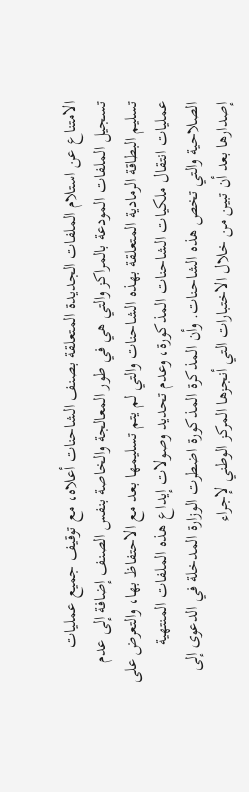الامتناع عن استلام الملفات الجديدة المتعلقة بصنف الشاحنات أعلاه، مع توقيف جميع عمليات تسجيل الملفات المودعة بالمراكز والتي هي في طور المعالجة والخاصة بنفس الصنف إضافة إلى عدم تسليم البطاقة الرمادية المتعلقة بهذه الشاحنات والتي لم يتم تسليمها بعد مع الاحتفاظ بها، والتعرض على عمليات انتقال ملكيات الشاحنات المذكورة، وعدم تحديد وصولات إيداع هذه الملفات المنتهية الصلاحية والتي تخص هذه الشاحنات. وأن المذكرة المذكورة اضطرت الوزارة المدخلة في الدعوى إلى إصدارها بعد أن تبين من خلال الاختبارات التي أنجزها المركز الوطني لإجراء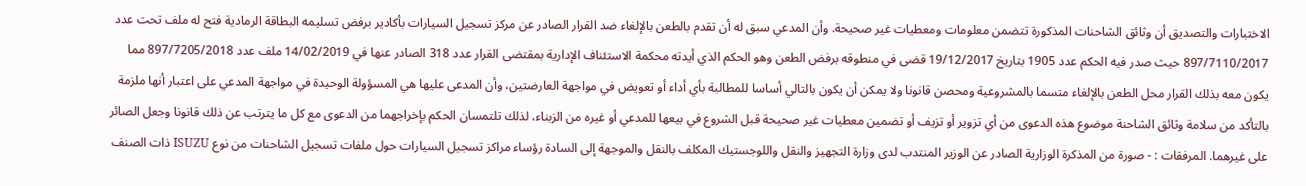الاختبارات والتصديق أن وثائق الشاحنات المذكورة تتضمن معلومات ومعطيات غير صحيحة. وأن المدعي سبق له أن تقدم بالطعن بالإلغاء ضد القرار الصادر عن مركز تسجيل السيارات بأكادير برفض تسليمه البطاقة الرمادية فتح له ملف تحت عدد 897/7110/2017 حيث صدر فيه الحكم عدد 1905 بتاریخ 19/12/2017 قضى في منطوقه برفض الطعن وهو الحكم الذي أيدته محكمة الاستئناف الإدارية بمقتضى القرار عدد 318 الصادر عنها في 14/02/2019 ملف عدد 897/7205/2018 مما يكون معه بذلك القرار محل الطعن بالإلغاء متسما بالمشروعية ومحصن قانونا ولا يمكن أن يكون بالتالي أساسا للمطالبة بأي أداء أو تعويض في مواجهة العارضتين، وأن المدعى عليها هي المسؤولة الوحيدة في مواجهة المدعي على اعتبار أنها ملزمة بالتأكد من سلامة وثائق الشاحنة موضوع هذه الدعوى من أي تزوير أو تزيف أو تضمين معطيات غير صحيحة قبل الشروع في بيعها للمدعي أو غيره من الزبناء، لذلك تلتمسان الحكم بإخراجهما من الدعوى مع كل ما يترتب عن ذلك قانونا وجعل الصائر على غيرهما. المرفقات : - صورة من المذكرة الوزارية الصادر عن الوزير المنتدب لدى وزارة التجهيز والنقل واللوجستيك المكلف بالنقل والموجهة إلى السادة رؤساء مراكز تسجيل السيارات حول ملفات تسجيل الشاحنات من نوع ISUZU ذات الصنف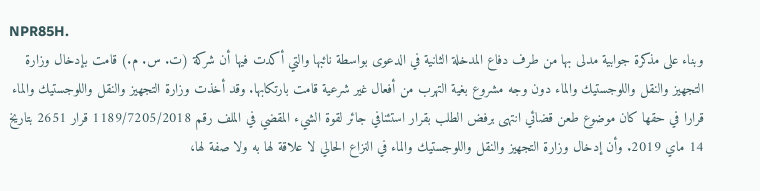NPR85H.
وبناء على مذكرة جوابية مدلى بها من طرف دفاع المدخلة الثانية في الدعوى بواسطة نائبها والتي أكدت فيها أن شركة (ت. س. م.) قامت بإدخال وزارة التجهيز والنقل واللوجستيك والماء دون وجه مشروع بغية التهرب من أفعال غير شرعية قامت بارتكابها. وقد أخذت وزارة التجهيز والنقل واللوجستيك والماء قرارا في حقها كان موضوع طعن قضائي انتهى برفض الطلب بقرار استئنافي جائر لقوة الشيء المقضي في الملف رقم 1189/7205/2018 قرار 2651 بتاريخ 14 ماي 2019. وأن إدخال وزارة التجهيز والنقل واللوجستيك والماء في النزاع الحالي لا علاقة لها به ولا صفة لها،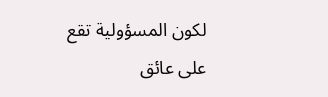لكون المسؤولية تقع على عائق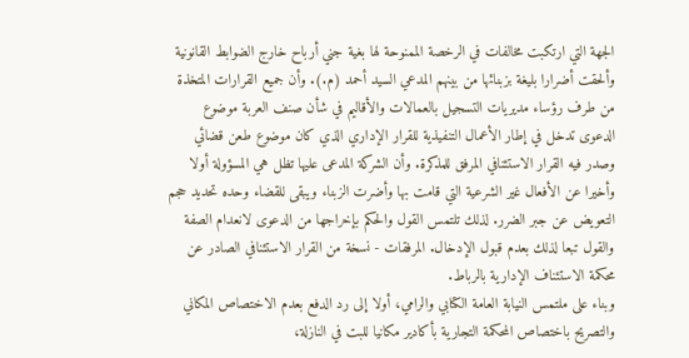الجهة التي ارتكبت مخالفات في الرخصة الممنوحة لها بغية جني أرباح خارج الضوابط القانونية وألحقت أضرارا بليغة بزبنائها من بينهم المدعي السيد أحمد (م.). وأن جميع القرارات المتخذة من طرف رؤساء مديريات التسجيل بالعمالات والأقاليم في شأن صنف العربة موضوع الدعوى تدخل في إطار الأعمال التنفيذية للقرار الإداري الذي كان موضوع طعن قضائي وصدر فيه القرار الاستئنافي المرفق للمذكرة. وأن الشركة المدعى عليها تظل هي المسؤولة أولا وأخيرا عن الأفعال غير الشرعية التي قامت بها وأضرت الزبناء ويبقى للقضاء وحده تحديد حجم التعويض عن جبر الضرر. لذلك تلتمس القول والحكم بإخراجها من الدعوى لانعدام الصفة والقول تبعا لذلك بعدم قبول الإدخال. المرفقات - نسخة من القرار الاستئنافي الصادر عن محكمة الاستئناف الإدارية بالرباط.
وبناء على ملتمس النيابة العامة الكتابي والرامي، أولا إلى رد الدفع بعدم الاختصاص المكاني والتصريح باختصاص المحكمة التجارية بأكادير مكانيا للبت في النازلة،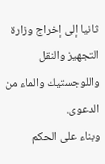ثانيا إلى إخراج وزارة التجهيز والنقل واللوجستيك والماء من الدعوى.
وبناء على الحكم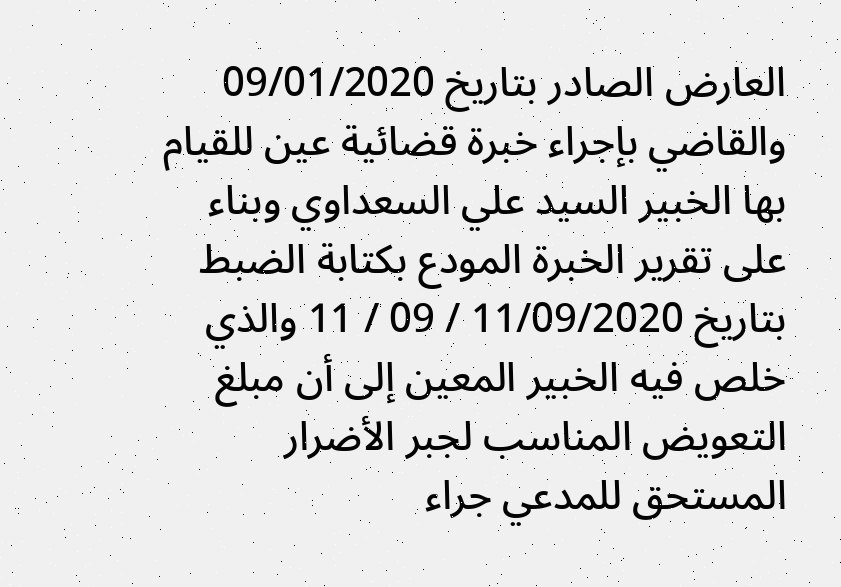العارض الصادر بتاريخ 09/01/2020 والقاضي بإجراء خبرة قضائية عين للقيام بها الخبير السيد علي السعداوي وبناء على تقرير الخبرة المودع بكتابة الضبط بتاریخ 11/09/2020 / 09 / 11 والذي خلص فيه الخبير المعين إلى أن مبلغ التعويض المناسب لجبر الأضرار المستحق للمدعي جراء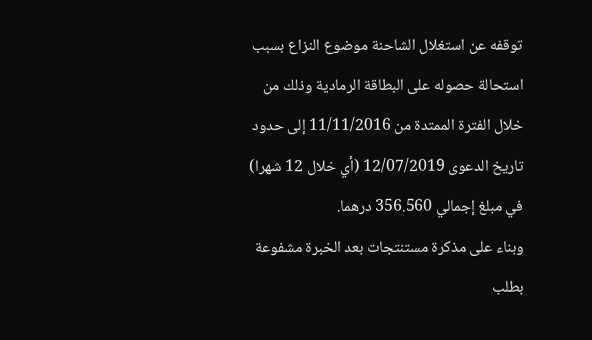توقفه عن استغلال الشاحنة موضوع النزاع بسبب استحالة حصوله على البطاقة الرمادية وذلك من خلال الفترة الممتدة من 11/11/2016 إلى حدود تاريخ الدعوى 12/07/2019 (أي خلال 12 شهرا) في مبلغ إجمالي 356.560 درهما.
وبناء على مذكرة مستنتجات بعد الخبرة مشفوعة بطلب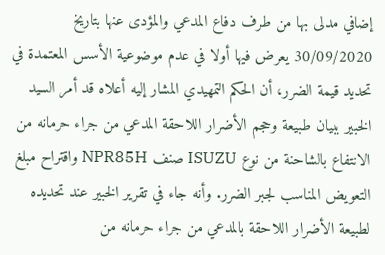إضافي مدلى بها من طرف دفاع المدعي والمؤدى عنها بتاريخ 30/09/2020 يعرض فيها أولا في عدم موضوعية الأسس المعتمدة في تحديد قيمة الضرر، أن الحكم التمهيدي المشار إليه أعلاه قد أمر السيد الخبير ببيان طبيعة وحجم الأضرار اللاحقة المدعي من جراء حرمانه من الانتفاع بالشاحنة من نوع ISUZU صنف NPR85H واقتراح مبلغ التعويض المناسب لجبر الضرر. وأنه جاء في تقرير الخبير عند تحديده لطبيعة الأضرار اللاحقة بالمدعي من جراء حرمانه من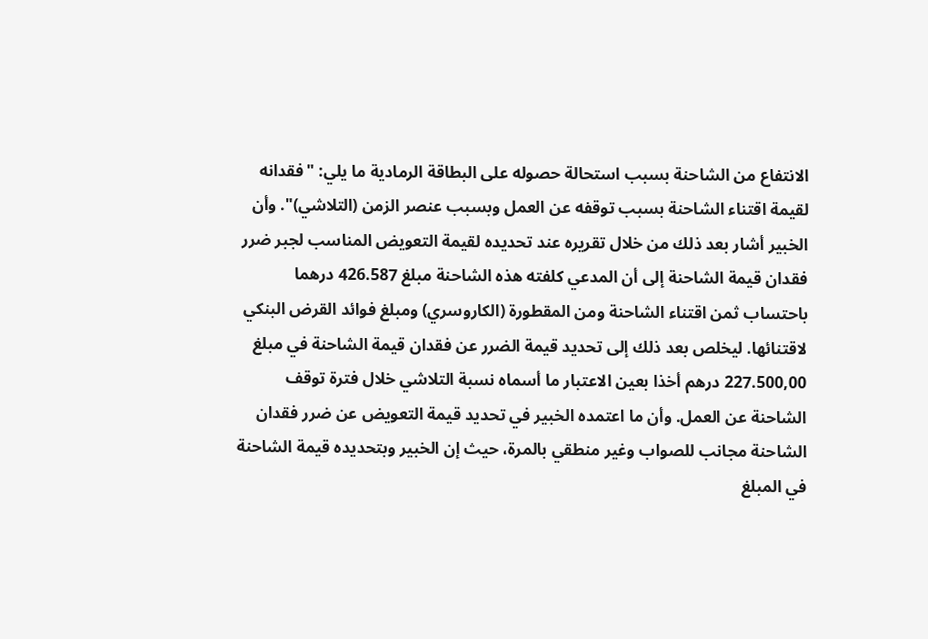الانتفاع من الشاحنة بسبب استحالة حصوله على البطاقة الرمادية ما يلي: "فقدانه لقيمة اقتناء الشاحنة بسبب توقفه عن العمل وبسبب عنصر الزمن (التلاشي)". وأن الخبير أشار بعد ذلك من خلال تقريره عند تحديده لقيمة التعويض المناسب لجبر ضرر فقدان قيمة الشاحنة إلى أن المدعي كلفته هذه الشاحنة مبلغ 426.587 درهما باحتساب ثمن اقتناء الشاحنة ومن المقطورة (الكاروسري) ومبلغ فوائد القرض البنكي لاقتنائها. ليخلص بعد ذلك إلى تحديد قيمة الضرر عن فقدان قيمة الشاحنة في مبلغ 227.500,00 درهم أخذا بعين الاعتبار ما أسماه نسبة التلاشي خلال فترة توقف الشاحنة عن العمل. وأن ما اعتمده الخبير في تحديد قيمة التعويض عن ضرر فقدان الشاحنة مجانب للصواب وغير منطقي بالمرة، حيث إن الخبير وبتحديده قيمة الشاحنة في المبلغ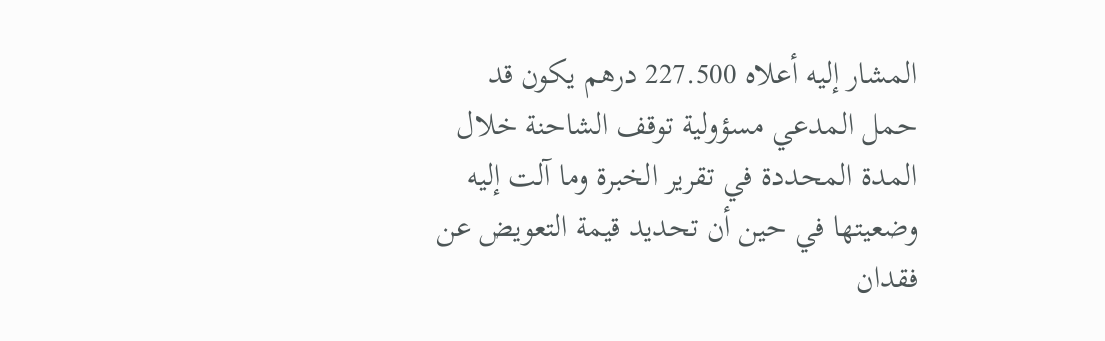المشار إليه أعلاه 227.500 درهم يكون قد حمل المدعي مسؤولية توقف الشاحنة خلال المدة المحددة في تقرير الخبرة وما آلت إليه وضعيتها في حين أن تحديد قيمة التعويض عن فقدان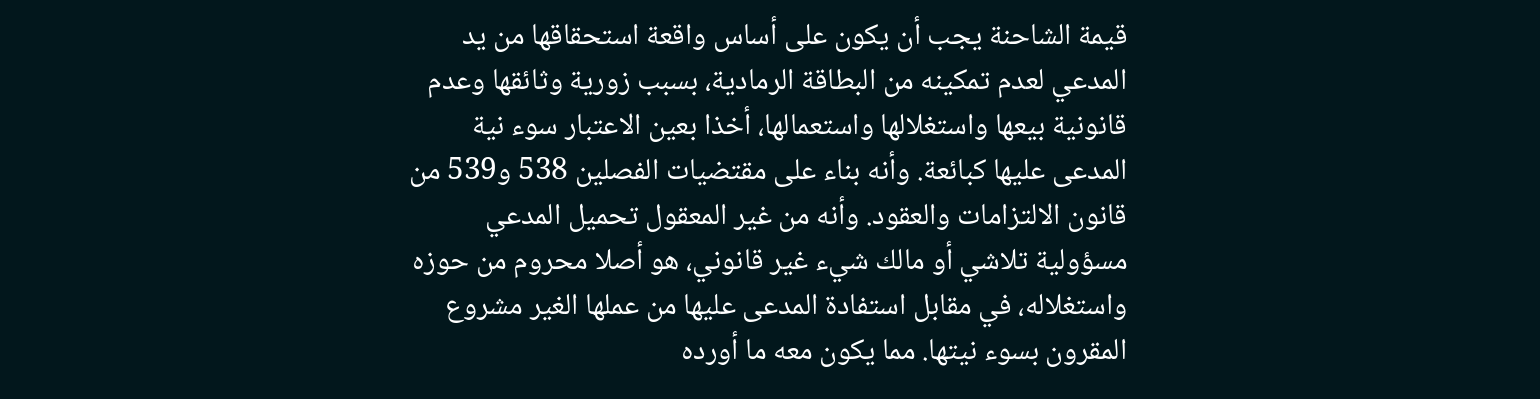قيمة الشاحنة يجب أن يكون على أساس واقعة استحقاقها من يد المدعي لعدم تمكينه من البطاقة الرمادية، بسبب زورية وثائقها وعدم قانونية بيعها واستغلالها واستعمالها، أخذا بعين الاعتبار سوء نية المدعى عليها كبائعة. وأنه بناء على مقتضيات الفصلين 538 و539 من قانون الالتزامات والعقود. وأنه من غير المعقول تحميل المدعي مسؤولية تلاشي أو مالك شيء غير قانوني، هو أصلا محروم من حوزه واستغلاله، في مقابل استفادة المدعى عليها من عملها الغير مشروع المقرون بسوء نيتها. مما يكون معه ما أورده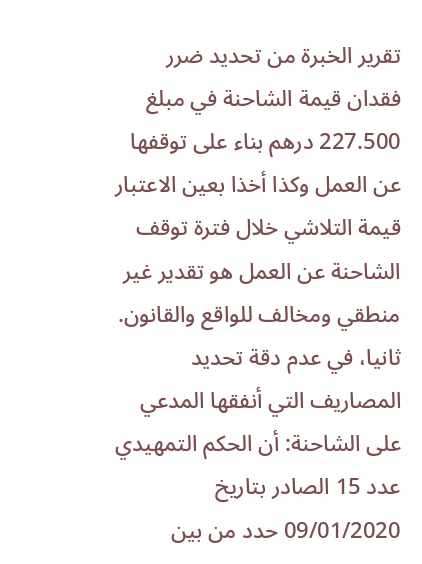تقرير الخبرة من تحديد ضرر فقدان قيمة الشاحنة في مبلغ 227.500 درهم بناء على توقفها عن العمل وكذا أخذا بعين الاعتبار قيمة التلاشي خلال فترة توقف الشاحنة عن العمل هو تقدير غير منطقي ومخالف للواقع والقانون. ثانيا، في عدم دقة تحديد المصاريف التي أنفقها المدعي على الشاحنة: أن الحكم التمهيدي عدد 15 الصادر بتاريخ 09/01/2020 حدد من بين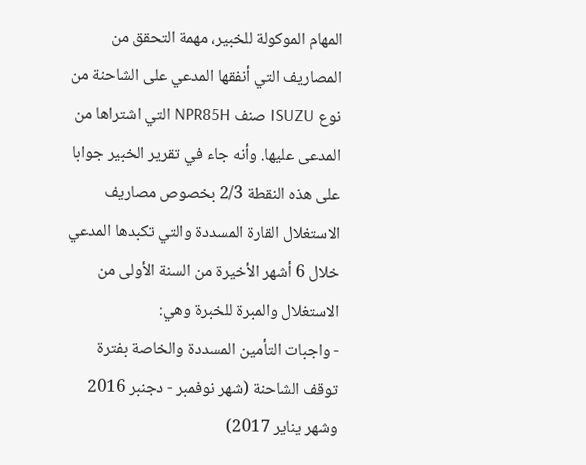المهام الموكولة للخبير، مهمة التحقق من المصاريف التي أنفقها المدعي على الشاحنة من نوع ISUZU صنف NPR85H التي اشتراها من المدعى عليها. وأنه جاء في تقرير الخبير جوابا على هذه النقطة 2/3 بخصوص مصاريف الاستغلال القارة المسددة والتي تكبدها المدعي خلال 6 أشهر الأخيرة من السنة الأولى من الاستغلال والمبرة للخبرة وهي:
- واجبات التأمين المسددة والخاصة بفترة توقف الشاحنة (شهر نوفمبر - دجنبر 2016 وشهر يناير 2017)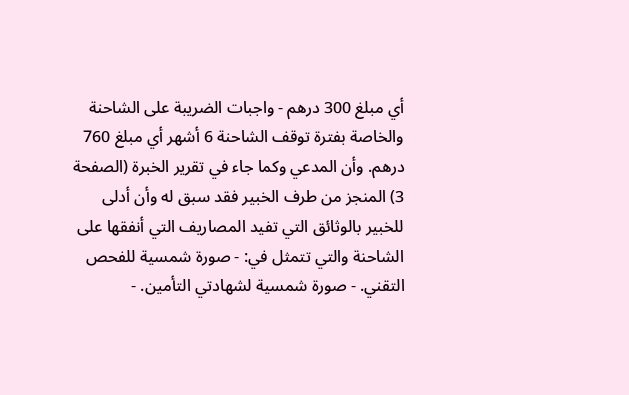أي مبلغ 300 درهم - واجبات الضريبة على الشاحنة والخاصة بفترة توقف الشاحنة 6 أشهر أي مبلغ 760 درهم. وأن المدعي وكما جاء في تقرير الخبرة (الصفحة 3) المنجز من طرف الخبير فقد سبق له وأن أدلى للخبير بالوثائق التي تفيد المصاريف التي أنفقها على الشاحنة والتي تتمثل في: - صورة شمسية للفحص التقني. - صورة شمسية لشهادتي التأمين. -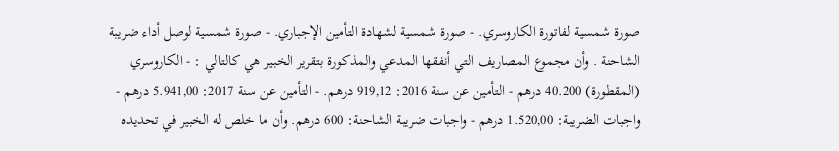صورة شمسية لفاتورة الكاروسري. - صورة شمسية لشهادة التأمين الإجباري. - صورة شمسية لوصل أداء ضريبة الشاحنة . وأن مجموع المصاريف التي أنفقها المدعي والمذكورة بتقرير الخبير هي كالتالي : - الكاروسري (المقطورة) 40.200 درهم - التأمين عن سنة 2016: 919,12 درهم. - التأمين عن سنة 2017: 5.941,00 درهم - واجبات الضريبة: 1.520,00 درهم - واجبات ضريبة الشاحنة: 600 درهم. وأن ما خلص له الخبير في تحديده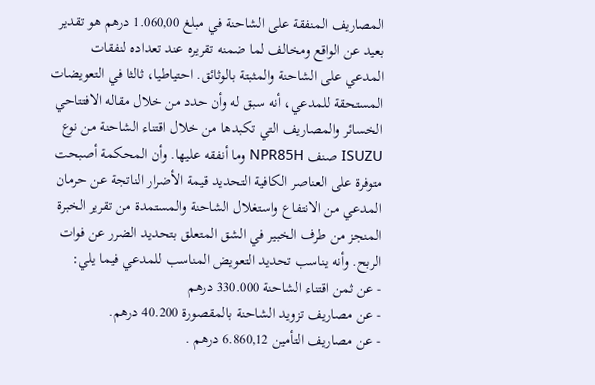المصاريف المنفقة على الشاحنة في مبلغ 1.060,00 درهم هو تقدير بعيد عن الواقع ومخالف لما ضمنه تقريره عند تعداده لنفقات المدعي على الشاحنة والمثبتة بالوثائق. احتياطيا، ثالثا في التعويضات المستحقة للمدعي، أنه سبق له وأن حدد من خلال مقاله الافتتاحي الخسائر والمصاريف التي تكبدها من خلال اقتناء الشاحنة من نوع ISUZU صنف NPR85H وما أنفقه عليها. وأن المحكمة أصبحت متوفرة على العناصر الكافية التحديد قيمة الأضرار الناتجة عن حرمان المدعي من الانتفاع واستغلال الشاحنة والمستمدة من تقرير الخبرة المنجز من طرف الخبير في الشق المتعلق بتحديد الضرر عن فوات الربح. وأنه يناسب تحديد التعويض المناسب للمدعي فيما يلي:
- عن ثمن اقتناء الشاحنة 330.000 درهم
- عن مصاريف تزويد الشاحنة بالمقصورة 40.200 درهم.
- عن مصاريف التأمين 6.860,12 درهم .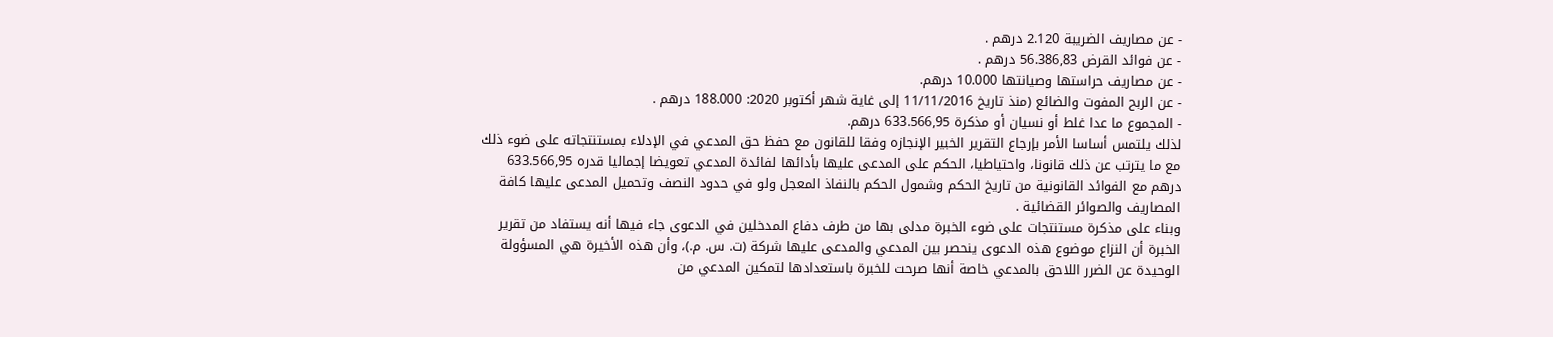- عن مصاريف الضريبة 2.120 درهم .
- عن فوائد القرض 56.386,83 درهم .
- عن مصاريف حراستها وصيانتها 10.000 درهم.
- عن الربح المفوت والضائع (منذ تاريخ 11/11/2016 إلى غاية شهر أكتوبر 2020: 188.000 درهم .
- المجموع ما عدا غلط أو نسيان أو مذكرة 633.566,95 درهم.
لذلك يلتمس أساسا الأمر بإرجاع التقرير الخبير الإنجازه وفقا للقانون مع حفظ حق المدعي في الإدلاء بمستنتجاته على ضوء ذلك مع ما يترتب عن ذلك قانونا، واحتياطيا، الحكم على المدعى عليها بأدائها لفائدة المدعي تعويضا إجماليا قدره 633.566,95 درهم مع الفوائد القانونية من تاريخ الحكم وشمول الحكم بالنفاذ المعجل ولو في حدود النصف وتحميل المدعى عليها كافة المصاريف والصوائر القضائية .
وبناء على مذكرة مستنتجات على ضوء الخبرة مدلى بها من طرف دفاع المدخلين في الدعوى جاء فيها أنه يستفاد من تقرير الخبرة أن النزاع موضوع هذه الدعوى ينحصر بين المدعي والمدعى عليها شركة (ت. س. م.)، وأن هذه الأخيرة هي المسؤولة الوحيدة عن الضرر اللاحق بالمدعي خاصة أنها صرحت للخبرة باستعدادها لتمكين المدعي من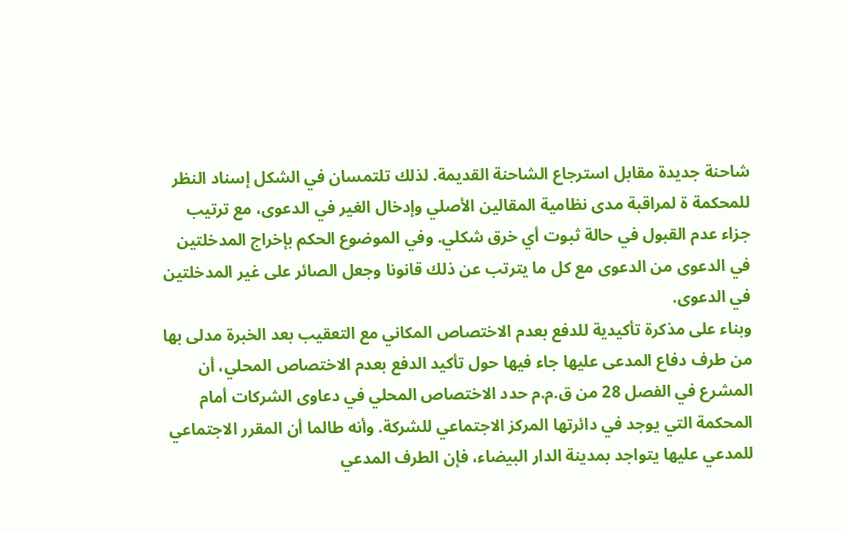شاحنة جديدة مقابل استرجاع الشاحنة القديمة. لذلك تلتمسان في الشكل إسناد النظر للمحكمة ة لمراقبة مدى نظامية المقالين الأصلي وإدخال الغير في الدعوى، مع ترتيب جزاء عدم القبول في حالة ثبوت أي خرق شكلي. وفي الموضوع الحكم بإخراج المدخلتين في الدعوى من الدعوى مع كل ما يترتب عن ذلك قانونا وجعل الصائر على غير المدخلتين في الدعوى.
وبناء على مذكرة تأكيدية للدفع بعدم الاختصاص المكاني مع التعقيب بعد الخبرة مدلى بها من طرف دفاع المدعی عليها جاء فيها حول تأكيد الدفع بعدم الاختصاص المحلي، أن المشرع في الفصل 28 من ق.م.م حدد الاختصاص المحلي في دعاوى الشركات أمام المحكمة التي يوجد في دائرتها المركز الاجتماعي للشركة. وأنه طالما أن المقرر الاجتماعي للمدعي عليها يتواجد بمدينة الدار البيضاء، فإن الطرف المدعي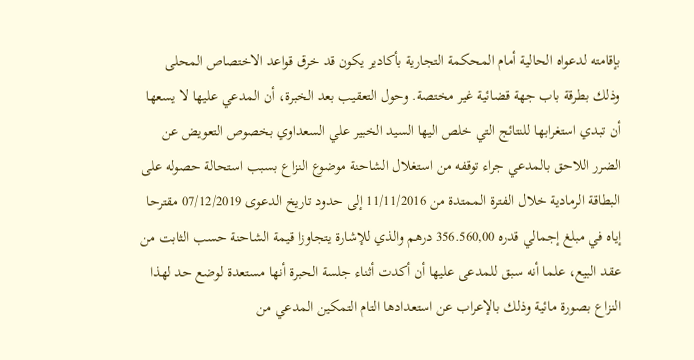بإقامته لدعواه الحالية أمام المحكمة التجارية بأكادير يكون قد خرق قواعد الاختصاص المحلى وذلك بطرقة باب جهة قضائية غير مختصة. وحول التعقيب بعد الخبرة، أن المدعي عليها لا يسعها أن تبدي استغرابها للنتائج التي خلص اليها السيد الخبير علي السعداوي بخصوص التعويض عن الضرر اللاحق بالمدعي جراء توقفه من استغلال الشاحنة موضوع النزاع بسبب استحالة حصوله على البطاقة الرمادية خلال الفترة الممتدة من 11/11/2016 إلى حدود تاريخ الدعوى 07/12/2019 مقترحا إياه في مبلغ إجمالي قدره 356.560,00 درهم والذي للإشارة يتجاوزا قيمة الشاحنة حسب الثابت من عقد البيع، علما أنه سبق للمدعى عليها أن أكدت أثناء جلسة الحبرة أنها مستعدة لوضع حد لهذا النزاع بصورة مائية وذلك بالإعراب عن استعدادها التام التمكين المدعي من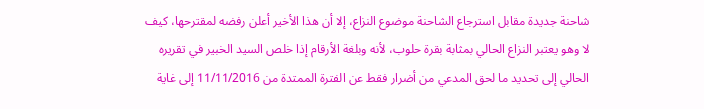شاحنة جديدة مقابل استرجاع الشاحنة موضوع النزاع، إلا أن هذا الأخير أعلن رفضه لمقترحها، كيف لا وهو يعتبر النزاع الحالي بمثابة بقرة حلوب، لأنه وبلغة الأرقام إذا خلص السيد الخبير في تقريره الحالي إلى تحديد ما لحق المدعي من أضرار فقط عن الفترة الممتدة من 11/11/2016 إلى غاية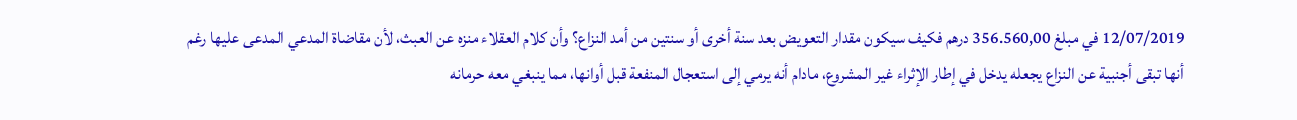12/07/2019 في مبلغ 356.560,00 درهم فكيف سيكون مقدار التعويض بعد سنة أخرى أو سنتين من أمد النزاع؟ وأن كلام العقلاء منزه عن العبث، لأن مقاضاة المدعي المدعى عليها رغم أنها تبقى أجنبية عن النزاع يجعله يدخل في إطار الإثراء غير المشروع، مادام أنه يرمي إلى استعجال المنفعة قبل أوانها، مما ينبغي معه حرمانه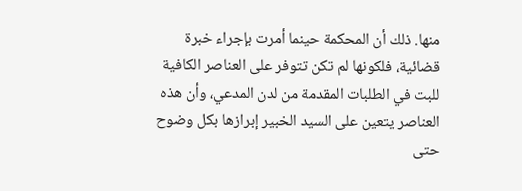منها. ذلك أن المحكمة حينما أمرت بإجراء خبرة قضائية، فلكونها لم تكن تتوفر على العناصر الكافية للبت في الطلبات المقدمة من لدن المدعي، وأن هذه العناصر يتعين على السيد الخبير إبرازها بكل وضوح حتى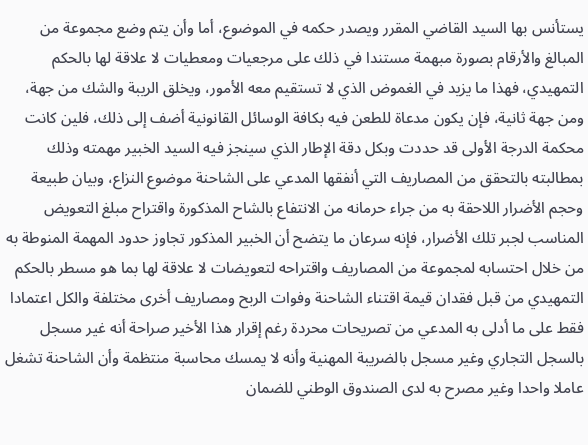يستأنس بها السيد القاضي المقرر ويصدر حكمه في الموضوع، أما وأن يتم وضع مجموعة من المبالغ والأرقام بصورة مبهمة مستندا في ذلك على مرجعيات ومعطيات لا علاقة لها بالحكم التمهيدي، فهذا ما يزيد في الغموض الذي لا تستقيم معه الأمور، ويخلق الريبة والشك من جهة، ومن جهة ثانية، فإن يكون مدعاة للطعن فيه بكافة الوسائل القانونية أضف إلى ذلك، فلين كانت محكمة الدرجة الأولى قد حددت وبكل دقة الإطار الذي سينجز فيه السيد الخبير مهمته وذلك بمطالبته بالتحقق من المصاريف التي أنفقها المدعي على الشاحنة موضوع النزاع، وبيان طبيعة وحجم الأضرار اللاحقة به من جراء حرمانه من الانتفاع بالشاح المذكورة واقتراح مبلغ التعويض المناسب لجبر تلك الأضرار، فإنه سرعان ما يتضح أن الخبير المذكور تجاوز حدود المهمة المنوطة به من خلال احتسابه لمجموعة من المصاريف واقتراحه لتعويضات لا علاقة لها بما هو مسطر بالحكم التمهيدي من قبل فقدان قيمة اقتناء الشاحنة وفوات الربح ومصاريف أخرى مختلفة والكل اعتمادا فقط على ما أدلى به المدعي من تصريحات محردة رغم إقرار هذا الأخير صراحة أنه غير مسجل بالسجل التجاري وغير مسجل بالضريبة المهنية وأنه لا يمسك محاسبة منتظمة وأن الشاحنة تشغل عاملا واحدا وغير مصرح به لدى الصندوق الوطني للضمان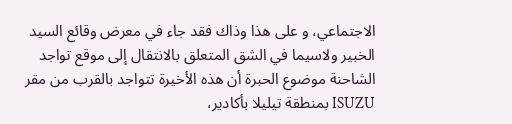الاجتماعي، و على هذا وذاك فقد جاء في معرض وقائع السيد الخبير ولاسيما في الشق المتعلق بالانتقال إلى موقع تواجد الشاحنة موضوع الحبرة أن هذه الأخيرة تتواجد بالقرب من مقر ISUZU بمنطقة تيليلا بأكادير،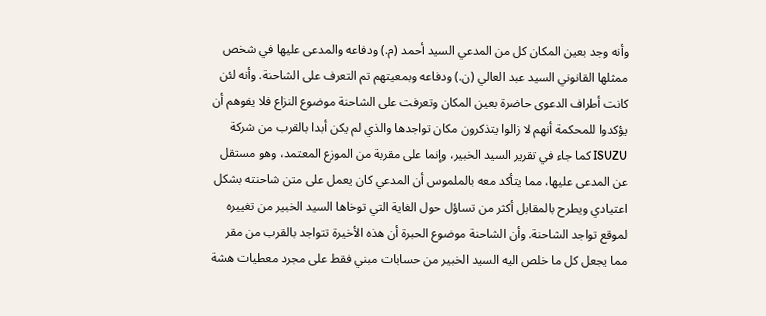وأنه وجد بعين المكان كل من المدعي السيد أحمد (م.) ودفاعه والمدعى عليها في شخص ممثلها القانوني السيد عبد العالي (ن.) ودفاعه وبمعيتهم تم التعرف على الشاحنة. وأنه لئن كانت أطراف الدعوى حاضرة بعين المكان وتعرفت على الشاحنة موضوع النزاع فلا يفوهم أن يؤكدوا للمحكمة أنهم لا زالوا يتذكرون مكان تواجدها والذي لم يكن أبدا بالقرب من شركة ISUZU كما جاء في تقرير السيد الخبير، وإنما على مقربة من الموزع المعتمد، وهو مستقل عن المدعى عليها، مما يتأكد معه بالملموس أن المدعي كان يعمل على متن شاحنته بشكل اعتيادي ويطرح بالمقابل أكثر من تساؤل حول الغاية التي توخاها السيد الخبير من تغييره لموقع تواجد الشاحنة. وأن الشاحنة موضوع الحبرة أن هذه الأخيرة تتواجد بالقرب من مقر مما يجعل كل ما خلص اليه السيد الخبير من حسابات مبني فقط على مجرد معطیات هشة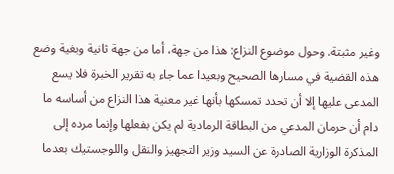وغير مثبتة. وحول موضوع النزاع: هذا من جهة، أما من جهة ثانية وبغية وضع هذه القضية في مسارها الصحيح وبعيدا عما جاء به تقرير الخبرة فلا يسع المدعى عليها إلا أن تحدد تمسكها بأنها غير معنية هذا النزاع من أساسه ما دام أن حرمان المدعي من البطاقة الرمادية لم يكن بفعلها وإنما مرده إلى المذكرة الوزارية الصادرة عن السيد وزير التجهيز والنقل واللوجستيك بعدما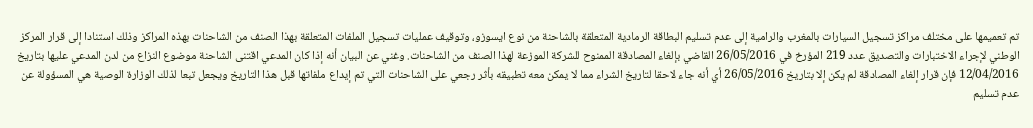تم تعميمها على مختلف مراكز تسجيل السيارات بالمغرب والرامية إلى عدم تسليم البطاقة الرمادية المتعلقة بالشاحنة من نوع ایسوزو، وتوقيف عمليات تسجيل الملفات المتعلقة بهذا الصنف من الشاحنات بهذه المراكز وذلك استنادا إلى قرار المركز الوطني لإجراء الاختبارات والتصديق عدد 219 المؤرخ في 26/05/2016 القاضي بإلغاء المصادقة الممنوح للشركة الموزعة لهذا الصنف من الشاحنات. وغني عن البيان أنه إذا كان المدعي اقتنى الشاحنة موضوع النزاع من لدن المدعي عليها بتاريخ 12/04/2016 فإن قرار إلغاء المصادقة لم يكن إلا بتاريخ 26/05/2016 أي أنه جاء لاحقا لتاريخ الشراء مما لا يمكن معه تطبيقه بأثر رجعي على الشاحنات التي تم إيداع ملفاتها قبل هذا التاريخ ويجعل تبعا لذلك الوزارة الوصية هي المسؤولة عن عدم تسليم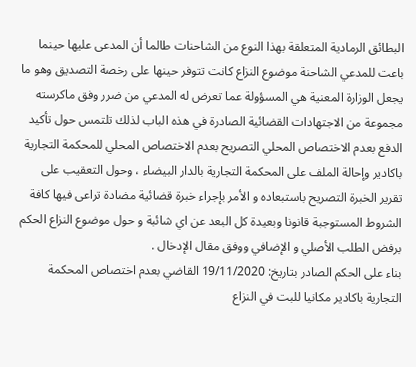البطائق الرمادية المتعلقة بهذا النوع من الشاحنات طالما أن المدعى عليها حينما باعت للمدعي الشاحنة موضوع النزاع كانت تتوفر حينها على رخصة التصديق وهو ما يجعل الوزارة المعنية هي المسؤولة عما تعرض له المدعي من ضرر وفق ماکرسته مجموعة من الاجتهادات القضائية الصادرة في هذه الباب لذلك تلتمس حول تأكيد الدفع بعدم الاختصاص المحلي التصريح بعدم الاختصاص المحلي للمحكمة التجارية باكادير وإحالة الملف على المحكمة التجارية بالدار البيضاء ، وحول التعقيب على تقرير الخبرة التصريح باستبعاده و الأمر بإجراء خبرة قضائية مضادة تراعى فيها كافة الشروط المستوجبة قانونا وبعيدة كل البعد عن اي شائبة و حول موضوع النزاع الحكم برفض الطلب الأصلي و الإضافي ووفق مقال الإدخال .
بناء على الحكم الصادر بتاريخ: 19/11/2020 القاضي بعدم اختصاص المحكمة التجارية باكادير مكانيا للبت في النزاع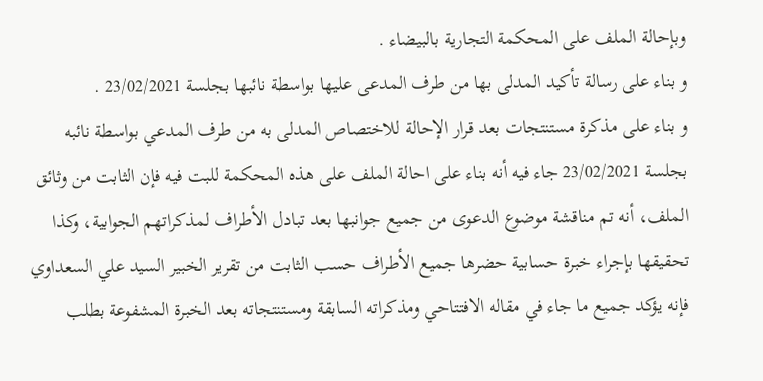وبإحالة الملف على المحكمة التجارية بالبيضاء .
و بناء على رسالة تأكيد المدلى بها من طرف المدعى عليها بواسطة نائبها بجلسة 23/02/2021 .
و بناء على مذكرة مستنتجات بعد قرار الإحالة للاختصاص المدلى به من طرف المدعي بواسطة نائبه بجلسة 23/02/2021 جاء فيه أنه بناء على احالة الملف على هذه المحكمة للبت فيه فإن الثابت من وثائق الملف، أنه تم مناقشة موضوع الدعوى من جميع جوانبها بعد تبادل الأطراف لمذكراتهم الجوابية، وكذا تحقيقها بإجراء خبرة حسابية حضرها جميع الأطراف حسب الثابت من تقرير الخبير السيد علي السعداوي فإنه يؤكد جميع ما جاء في مقاله الافتتاحي ومذكراته السابقة ومستنتجاته بعد الخبرة المشفوعة بطلب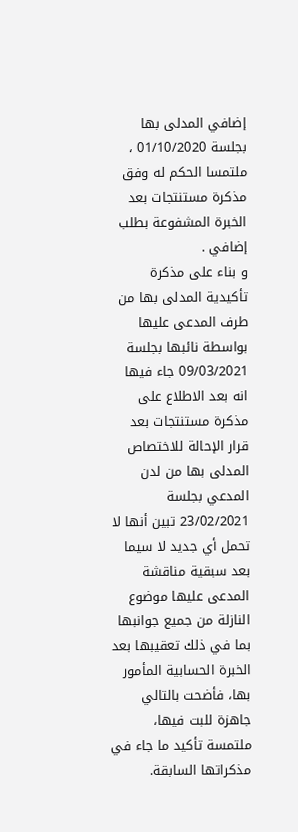إضافي المدلى بها بجلسة 01/10/2020 ، ملتمسا الحكم له وفق مذكرة مستنتجات بعد الخبرة المشفوعة بطلب إضافي .
و بناء على مذكرة تأكيدية المدلى بها من طرف المدعى عليها بواسطة نائبها بجلسة 09/03/2021 جاء فيها انه بعد الاطلاع على مذكرة مستنتجات بعد قرار الإحالة للاختصاص المدلی بها من لدن المدعي بجلسة 23/02/2021 تبين أنها لا تحمل أي جديد لا سيما بعد سبقية مناقشة المدعى عليها موضوع النازلة من جميع جوانبها بما في ذلك تعقيبها بعد الخبرة الحسابية المأمور بها، فأضحت بالتالي جاهزة للبت فيها، ملتمسة تأكيد ما جاء في مذكراتها السابقة.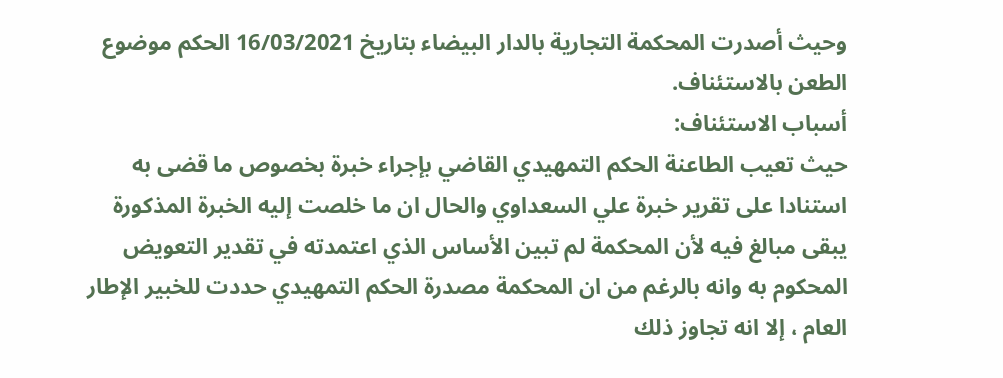وحيث أصدرت المحكمة التجارية بالدار البيضاء بتاريخ 16/03/2021 الحكم موضوع الطعن بالاستئناف.
أسباب الاستئناف:
حيث تعيب الطاعنة الحكم التمهيدي القاضي بإجراء خبرة بخصوص ما قضى به استنادا على تقرير خبرة علي السعداوي والحال ان ما خلصت إليه الخبرة المذكورة يبقى مبالغ فيه لأن المحكمة لم تبين الأساس الذي اعتمدته في تقدير التعويض المحكوم به وانه بالرغم من ان المحكمة مصدرة الحكم التمهيدي حددت للخبير الإطار العام ، إلا انه تجاوز ذلك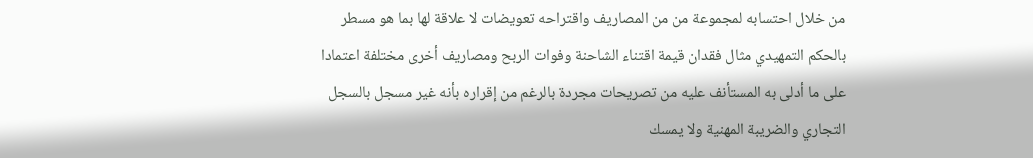من خلال احتسابه لمجموعة من من المصاريف واقتراحه تعويضات لا علاقة لها بما هو مسطر بالحكم التمهيدي مثال فقدان قيمة اقتناء الشاحنة وفوات الربح ومصاريف أخرى مختلفة اعتمادا على ما أدلى به المستأنف عليه من تصريحات مجردة بالرغم من إقراره بأنه غير مسجل بالسجل التجاري والضريبة المهنية ولا يمسك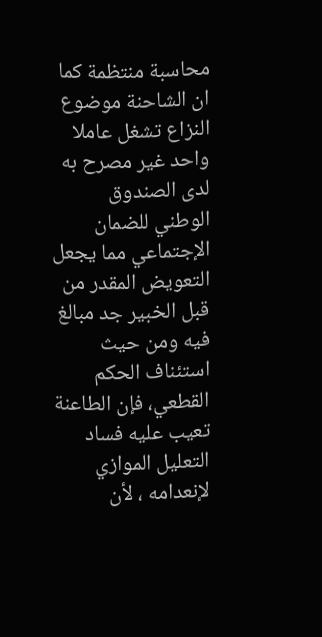محاسبة منتظمة كما ان الشاحنة موضوع النزاع تشغل عاملا واحد غير مصرح به لدى الصندوق الوطني للضمان الإجتماعي مما يجعل التعويض المقدر من قبل الخبير جد مبالغ فيه ومن حيث استئناف الحكم القطعي، فإن الطاعنة تعيب عليه فساد التعليل الموازي لإنعدامه ، لأن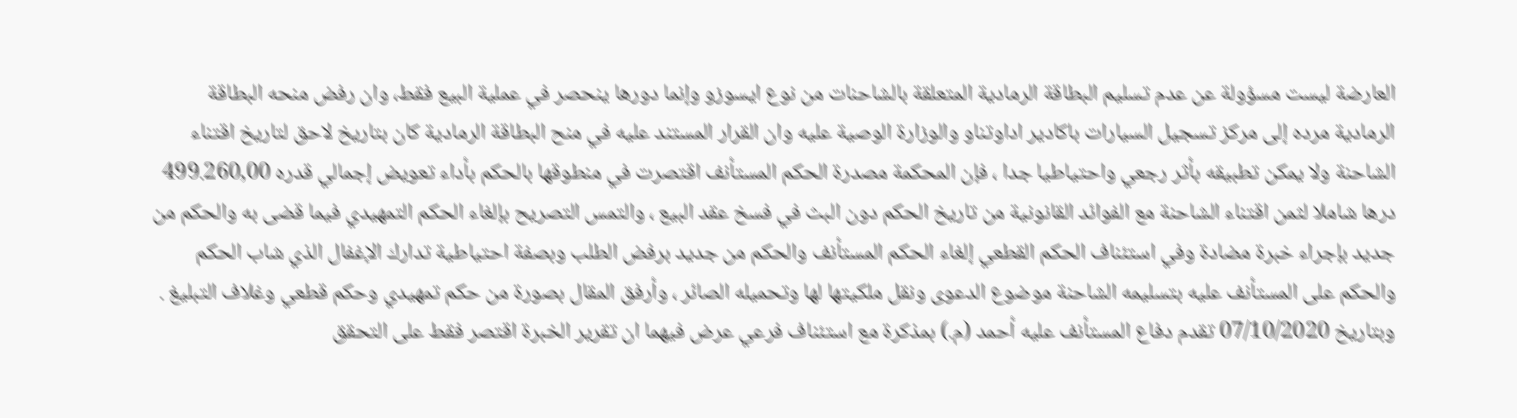العارضة ليست مسؤولة عن عدم تسليم البطاقة الرمادية المتعلقة بالشاحنات من نوع ايسوزو وإنما دورها ينحصر في عملية البيع فقط، وان رفض منحه البطاقة الرمادية مرده إلى مركز تسجيل السيارات باكادير اداوتناو والوزارة الوصية عليه وان القرار المستند عليه في منح البطاقة الرمادية كان بتاريخ لاحق لتاريخ اقتناء الشاحنة ولا يمكن تطبيقه بأثر رجعي واحتياطيا جدا ، فإن المحكمة مصدرة الحكم المستأنف اقتصرت في منطوقها بالحكم بأداء تعويض إجمالي قدره 499.260,00 درها شاملا لثمن اقتناء الشاحنة مع الفوائد القانونية من تاريخ الحكم دون البث في فسخ عقد البيع ، والتمس التصريح بإلغاء الحكم التمهيدي فيما قضى به والحكم من جديد بإجراء خبرة مضادة وفي استئناف الحكم القطعي إلغاء الحكم المستأنف والحكم من جديد برفض الطلب وبصفة احتياطية تدارك الإغفال الذي شاب الحكم والحكم على المستأنف عليه بتسليمه الشاحنة موضوع الدعوى ونقل ملكيتها لها وتحميله الصائر ، وأرفق المقال بصورة من حكم تمهيدي وحكم قطعي وغلاف التبليغ .
وبتاريخ 07/10/2020 تقدم دفاع المستأنف عليه أحمد (م.) بمذكرة مع استئناف فرعي عرض فيهما ان تقرير الخبرة اقتصر فقط على التحقق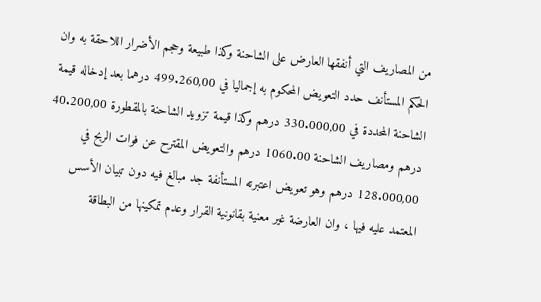من المصاريف التي أنفقها العارض على الشاحنة وكذا طبيعة وحجم الأضرار اللاحقة به وان الحكم المستأنف حدد التعويض المحكوم به إجماليا في 499.260,00 درهما بعد إدخاله قيمة الشاحنة المحددة في 330.000,00 درهم وكذا قيمة تزويد الشاحنة بالمقطورة 40.200,00 درهم ومصاريف الشاحنة 1060.00 درهم والتعويض المقترح عن فوات الربح في 128.000,00 درهم وهو تعويض اعتبرته المستأنفة جد مبالغ فيه دون تبيان الأسس المعتمد عليه فيها ، وان العارضة غير معنية بقانونية القرار وعدم تمكينها من البطاقة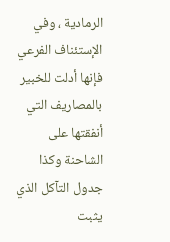الرمادية ، وفي الإستئناف الفرعي فإنها أدلت للخبير بالمصاريف التي أنفقتها على الشاحنة وكذا جدول التآكل الذي يثبت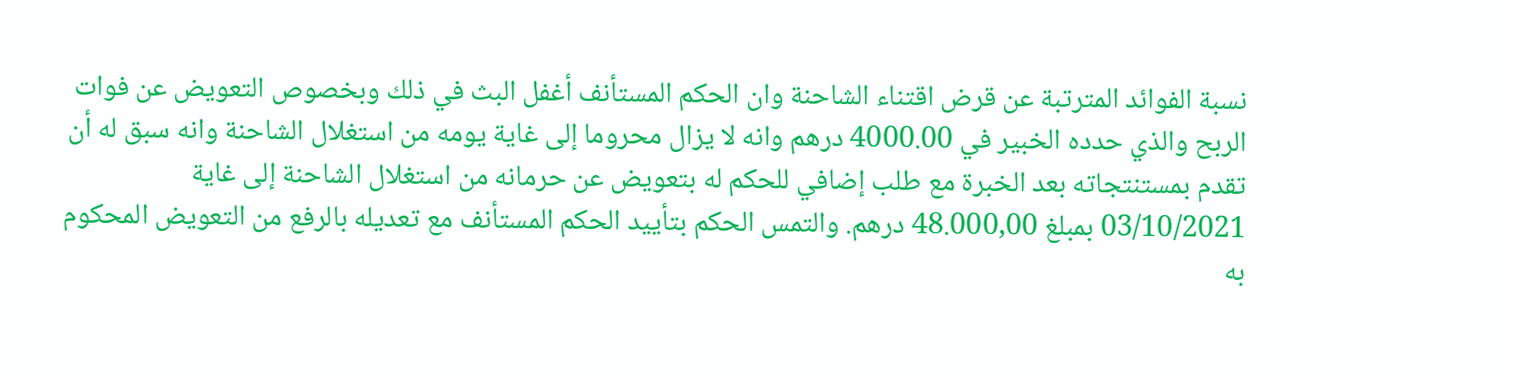نسبة الفوائد المترتبة عن قرض اقتناء الشاحنة وان الحكم المستأنف أغفل البث في ذلك وبخصوص التعويض عن فوات الربح والذي حدده الخبير في 4000.00 درهم وانه لا يزال محروما إلى غاية يومه من استغلال الشاحنة وانه سبق له أن تقدم بمستنتجاته بعد الخبرة مع طلب إضافي للحكم له بتعويض عن حرمانه من استغلال الشاحنة إلى غاية 03/10/2021 بمبلغ 48.000,00 درهم. والتمس الحكم بتأييد الحكم المستأنف مع تعديله بالرفع من التعويض المحكوم به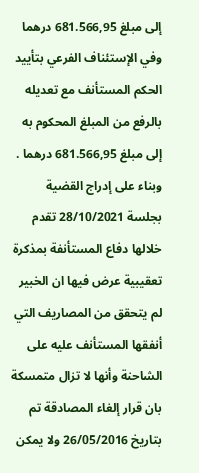إلى مبلغ 681.566,95 درهما وفي الإستئناف الفرعي بتأييد الحكم المستأنف مع تعديله بالرفع من المبلغ المحكوم به إلى مبلغ 681.566,95 درهما .
وبناء على إدراج القضية بجلسة 28/10/2021 تقدم خلالها دفاع المستأنفة بمذكرة تعقيبية عرض فيها ان الخبير لم يتحقق من المصاريف التي أنفقها المستأنف عليه على الشاحنة وأنها لا تزال متمسكة بان قرار إلغاء المصادقة تم بتاريخ 26/05/2016 ولا يمكن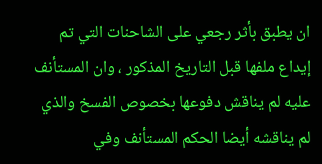ان يطبق بأثر رجعي على الشاحنات التي تم إيداع ملفها قبل التاريخ المذكور ، وان المستأنف عليه لم يناقش دفوعها بخصوص الفسخ والذي لم يناقشه أيضا الحكم المستأنف وفي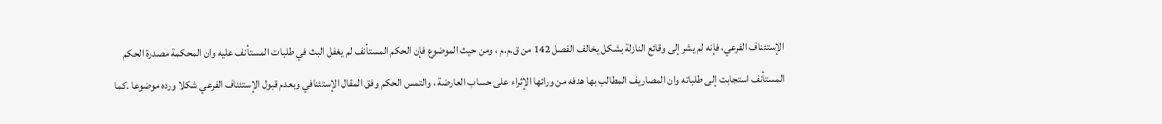الإستئناف الفرعي، فإنه لم يشر إلى وقائع النازلة بشكل يخالف الفصل 142 من ق.م.م ، ومن حيث الموضوع فإن الحكم المستأنف لم يغفل البث في طلبات المستأنف عليه وان المحكمة مصدرة الحكم المستأنف استجابت إلى طلباته وان المصاريف المطالب بها هدفه من ورائها الإثراء على حساب العارضة ، والتمس الحكم وفق المقال الإستئنافي وبعدم قبول الإستئناف الفرعي شكلا ورده موضوعا .كما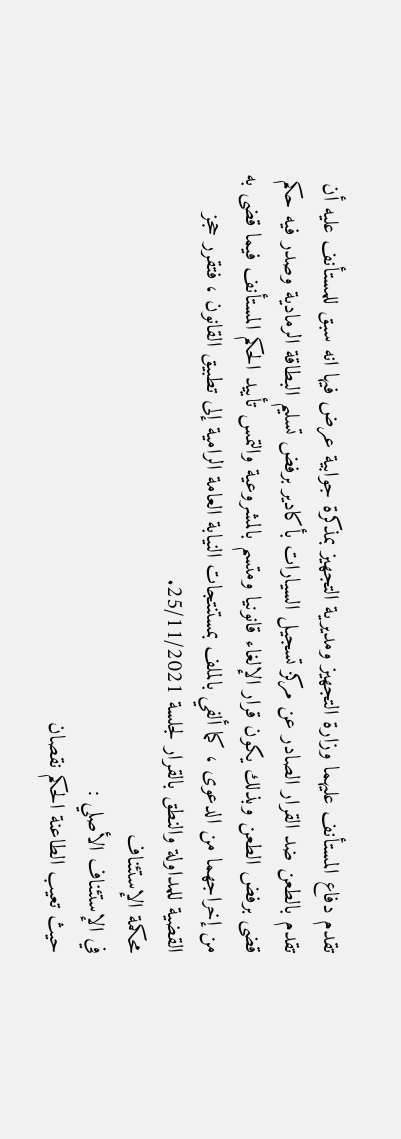تقدم دفاع المستأنف عليهما وزارة التجهيز ومديرية التجهيز بمذكرة جوابية عرض فيها انه سبق للمستأنف عليه أن تقدم بالطعن ضد القرار الصادر عن مركز تسجيل السيارات بأكادير برفض تسليم البطاقة الرمادية وصدر فيه حكم قضى برفض الطعن وبذلك يكون قرار الإلغاء قانونيا ومتسم بالمشروعية والتمس تأييد الحكم المستأنف فيما قضى به من إخراجهما من الدعوى ، كما ألفي بالملف بمستنتجات النيابة العامة الرامية إلى تطبيق القانون ، فتقرر حجز القضية للمداولة والنطق بالقرار لجلسة 25/11/2021.
محكمة الإستئناف
في الإستئناف الأصلي :
حيث تعيب الطاعنة الحكم نقصان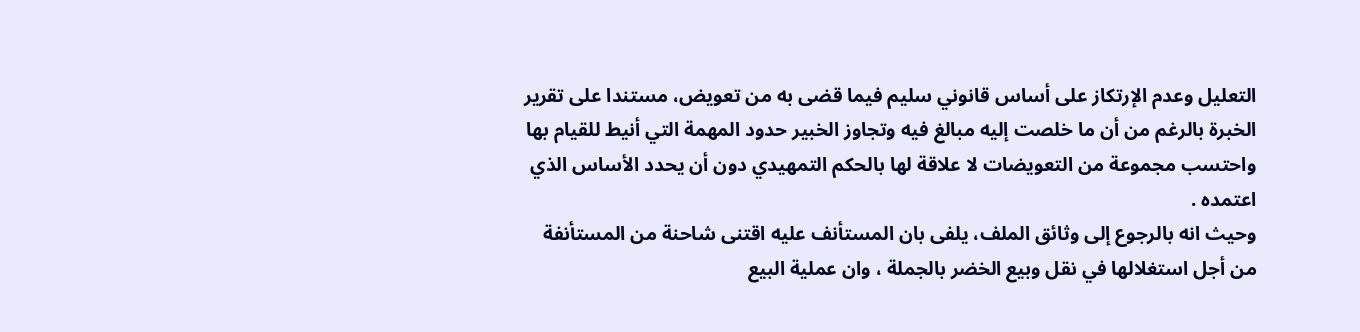التعليل وعدم الإرتكاز على أساس قانوني سليم فيما قضى به من تعويض، مستندا على تقرير الخبرة بالرغم من أن ما خلصت إليه مبالغ فيه وتجاوز الخبير حدود المهمة التي أنيط للقيام بها واحتسب مجموعة من التعويضات لا علاقة لها بالحكم التمهيدي دون أن يحدد الأساس الذي اعتمده .
وحيث انه بالرجوع إلى وثائق الملف، يلفى بان المستأنف عليه اقتنى شاحنة من المستأنفة من أجل استغلالها في نقل وبيع الخضر بالجملة ، وان عملية البيع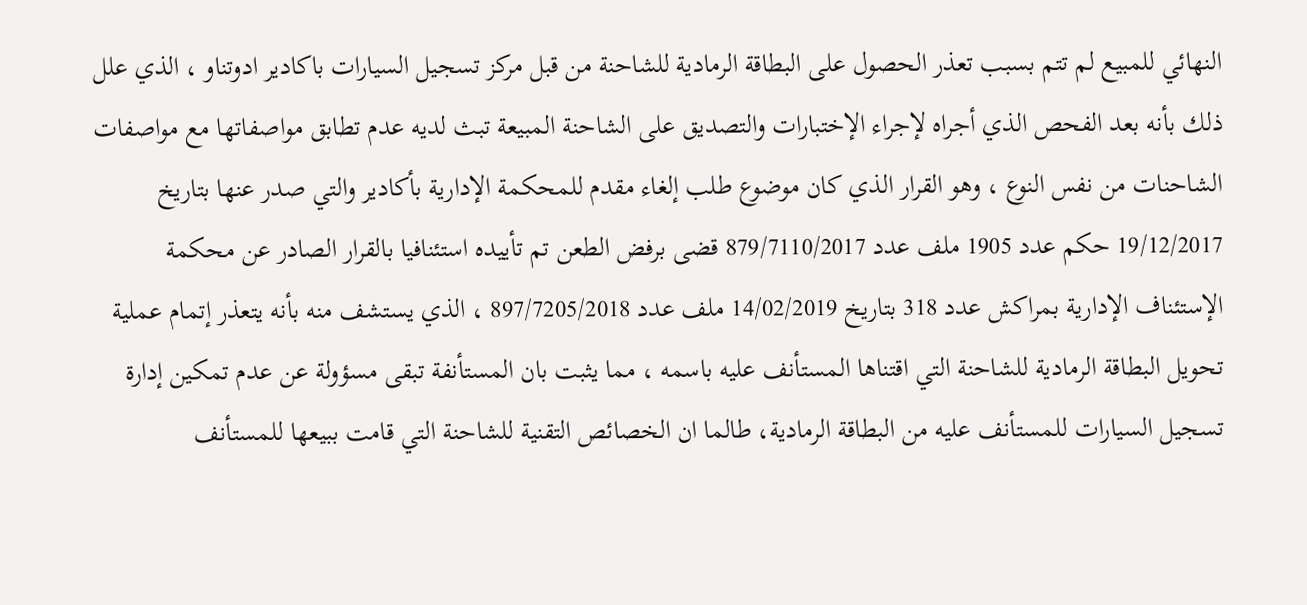النهائي للمبيع لم تتم بسبب تعذر الحصول على البطاقة الرمادية للشاحنة من قبل مركز تسجيل السيارات باكادير ادوتناو ، الذي علل ذلك بأنه بعد الفحص الذي أجراه لإجراء الإختبارات والتصديق على الشاحنة المبيعة تبث لديه عدم تطابق مواصفاتها مع مواصفات الشاحنات من نفس النوع ، وهو القرار الذي كان موضوع طلب إلغاء مقدم للمحكمة الإدارية بأكادير والتي صدر عنها بتاريخ 19/12/2017 حكم عدد 1905 ملف عدد 879/7110/2017 قضى برفض الطعن تم تأييده استئنافيا بالقرار الصادر عن محكمة الإستئناف الإدارية بمراكش عدد 318 بتاريخ 14/02/2019 ملف عدد 897/7205/2018 ، الذي يستشف منه بأنه يتعذر إتمام عملية تحويل البطاقة الرمادية للشاحنة التي اقتناها المستأنف عليه باسمه ، مما يثبت بان المستأنفة تبقى مسؤولة عن عدم تمكين إدارة تسجيل السيارات للمستأنف عليه من البطاقة الرمادية، طالما ان الخصائص التقنية للشاحنة التي قامت ببيعها للمستأنف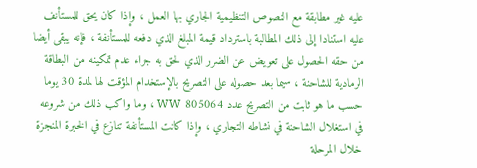عليه غير مطابقة مع النصوص التنظيمية الجاري بها العمل ، وإذا كان يحق للمستأنف عليه استنادا إلى ذلك المطالبة باسترداد قيمة المبلغ الذي دفعه للمستأنفة ، فإنه يبقى أيضا من حقه الحصول على تعويض عن الضرر الذي لحق به جراء عدم تمكينه من البطاقة الرمادية للشاحنة ، سيما بعد حصوله على التصريح بالإستخدام المؤقت لها لمدة 30 يوما حسب ما هو ثابت من التصريح عدد 805064 WW ، وما واكب ذلك من شروعه في استغلال الشاحنة في نشاطه التجاري ، وإذا كانت المستأنفة تنازع في الخبرة المنجزة خلال المرحلة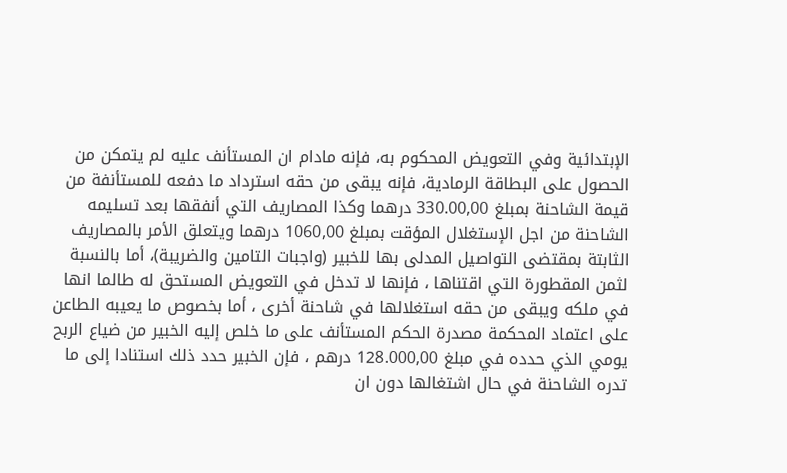الإبتدائية وفي التعويض المحكوم به، فإنه مادام ان المستأنف عليه لم يتمكن من الحصول على البطاقة الرمادية، فإنه يبقى من حقه استرداد ما دفعه للمستأنفة من قيمة الشاحنة بمبلغ 330.00,00 درهما وكذا المصاريف التي أنفقها بعد تسليمه الشاحنة من اجل الإستغلال المؤقت بمبلغ 1060,00 درهما ويتعلق الأمر بالمصاريف الثابتة بمقتضى التواصيل المدلى بها للخبير (واجبات التامين والضريبة)، أما بالنسبة لثمن المقطورة التي اقتناها ، فإنها لا تدخل في التعويض المستحق له طالما انها في ملكه ويبقى من حقه استغلالها في شاحنة أخرى ، أما بخصوص ما يعيبه الطاعن على اعتماد المحكمة مصدرة الحكم المستأنف على ما خلص إليه الخبير من ضياع الربح يومي الذي حدده في مبلغ 128.000,00 درهم ، فإن الخبير حدد ذلك استنادا إلى ما تدره الشاحنة في حال اشتغالها دون ان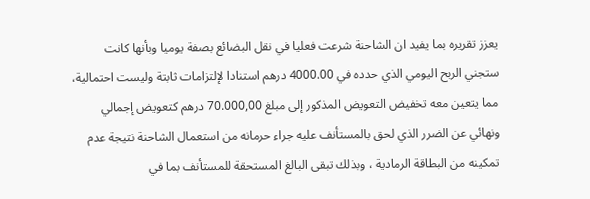يعزز تقريره بما يفيد ان الشاحنة شرعت فعليا في نقل البضائع بصفة يوميا وبأنها كانت ستجني الربح اليومي الذي حدده في 4000.00 درهم استنادا لإلتزامات ثابتة وليست احتمالية، مما يتعين معه تخفيض التعويض المذكور إلى مبلغ 70.000,00 درهم كتعويض إجمالي ونهائي عن الضرر الذي لحق بالمستأنف عليه جراء حرمانه من استعمال الشاحنة نتيجة عدم تمكينه من البطاقة الرمادية ، وبذلك تبقى البالغ المستحقة للمستأنف بما في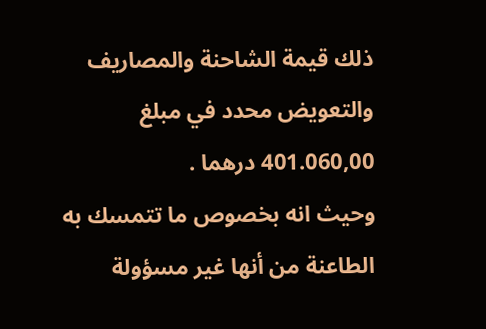ذلك قيمة الشاحنة والمصاريف والتعويض محدد في مبلغ 401.060,00 درهما .
وحيث انه بخصوص ما تتمسك به الطاعنة من أنها غير مسؤولة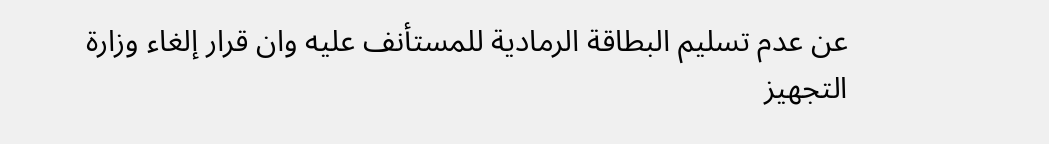عن عدم تسليم البطاقة الرمادية للمستأنف عليه وان قرار إلغاء وزارة التجهيز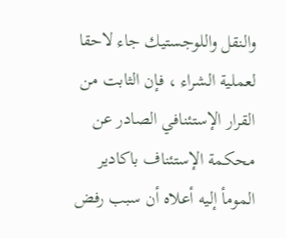والنقل واللوجستيك جاء لاحقا لعملية الشراء ، فإن الثابت من القرار الإستئنافي الصادر عن محكمة الإستئناف باكادير المومأ إليه أعلاه أن سبب رفض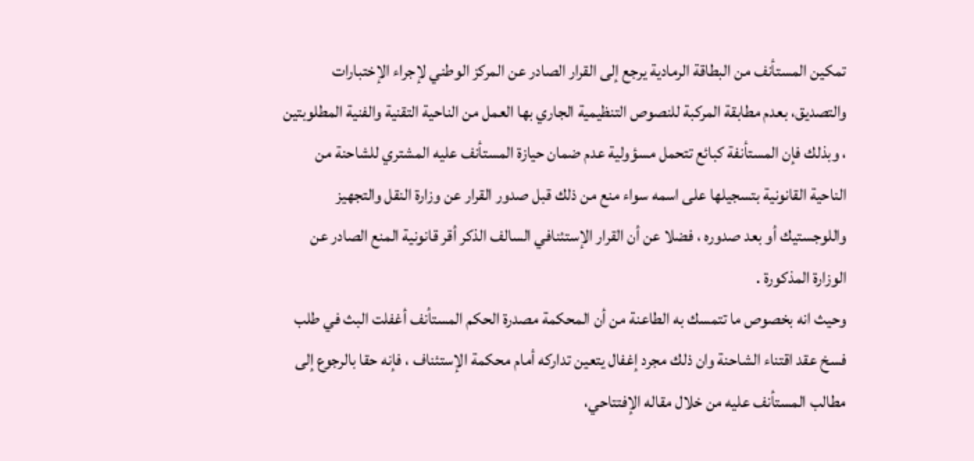تمكين المستأنف من البطاقة الرمادية يرجع إلى القرار الصادر عن المركز الوطني لإجراء الإختبارات والتصديق، بعدم مطابقة المركبة للنصوص التنظيمية الجاري بها العمل من الناحية التقنية والفنية المطلوبتين ، وبذلك فإن المستأنفة كبائع تتحمل مسؤولية عدم ضمان حيازة المستأنف عليه المشتري للشاحنة من الناحية القانونية بتسجيلها على اسمه سواء منع من ذلك قبل صدور القرار عن وزارة النقل والتجهيز واللوجستيك أو بعد صدوره ، فضلا عن أن القرار الإستئنافي السالف الذكر أقر قانونية المنع الصادر عن الوزارة المذكورة .
وحيث انه بخصوص ما تتمسك به الطاعنة من أن المحكمة مصدرة الحكم المستأنف أغفلت البث في طلب فسخ عقد اقتناء الشاحنة وان ذلك مجرد إغفال يتعين تداركه أمام محكمة الإستئناف ، فإنه حقا بالرجوع إلى مطالب المستأنف عليه من خلال مقاله الإفتتاحي،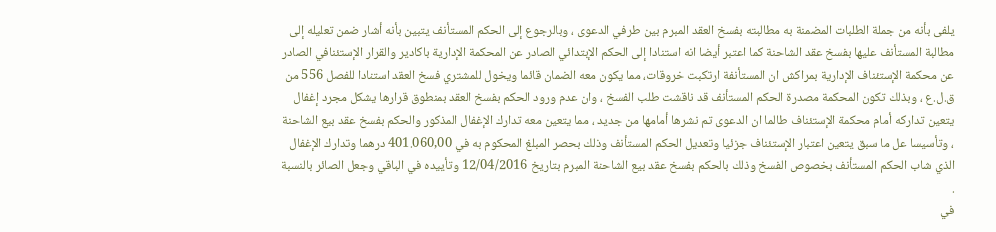يلفى بأنه من جملة الطلبات المضمنة به مطالبته بفسخ العقد المبرم بين طرفي الدعوى ، وبالرجوع إلى الحكم المستأنف يتبين بأنه أشار ضمن تعليله إلى مطالبة المستأنف عليها بفسخ عقد الشاحنة كما اعتبر أيضا انه استنادا إلى الحكم الإبتدائي الصادر عن المحكمة الإدارية باكادير والقرار الإستئنافي الصادر عن محكمة الإستئناف الإدارية بمراكش ان المستأنفة ارتكبت خروقات، مما يكون معه الضمان قائما ويخول للمشتري فسخ العقد استنادا للفصل 556 من ق.ل.ع ، وبذلك تكون المحكمة مصدرة الحكم المستأنف قد ناقشت طلب الفسخ ، وان عدم ورود الحكم بفسخ العقد بمنطوق قرارها يشكل مجرد إغفال يتعين تداركه أمام محكمة الإستئناف طالما ان الدعوى تم نشرها أمامها من جديد ، مما يتعين معه تدارك الإغفال المذكور والحكم بفسخ عقد بيع الشاحنة ، وتأسيسا عل ما سبق يتعين اعتبار الإستئناف جزئيا وتعديل الحكم المستأنف وذلك بحصر المبلغ المحكوم به في 401.060,00 درهما وتدارك الإغفال الذي شاب الحكم المستأنف بخصوص الفسخ وذلك بالحكم بفسخ عقد بيع الشاحنة المبرم بتاريخ 12/04/2016 وتأييده في الباقي وجعل الصائر بالنسبة .
في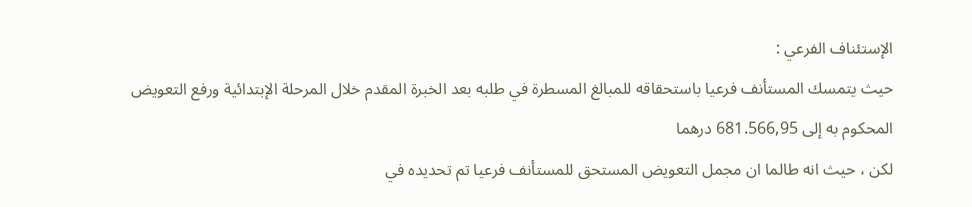الإستئناف الفرعي :
حيث يتمسك المستأنف فرعيا باستحقاقه للمبالغ المسطرة في طلبه بعد الخبرة المقدم خلال المرحلة الإبتدائية ورفع التعويض المحكوم به إلى 681.566,95 درهما
لكن ، حيث انه طالما ان مجمل التعويض المستحق للمستأنف فرعيا تم تحديده في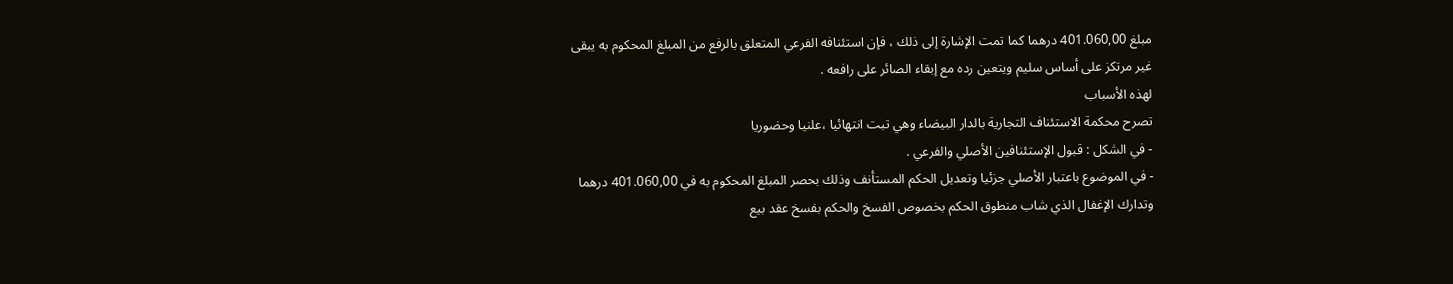مبلغ 401.060,00 درهما كما تمت الإشارة إلى ذلك ، فإن استئنافه الفرعي المتعلق بالرفع من المبلغ المحكوم به يبقى غير مرتكز على أساس سليم ويتعين رده مع إبقاء الصائر على رافعه .
لهذه الأسباب
تصرح محكمة الاستئناف التجارية بالدار البيضاء وهي تبت انتهائيا ،علنيا وحضوريا
- في الشكل : قبول الإستئنافين الأصلي والفرعي .
- في الموضوع باعتبار الأصلي جزئيا وتعديل الحكم المستأنف وذلك بحصر المبلغ المحكوم به في 401.060,00 درهما وتدارك الإغفال الذي شاب منطوق الحكم بخصوص الفسخ والحكم بفسخ عقد بيع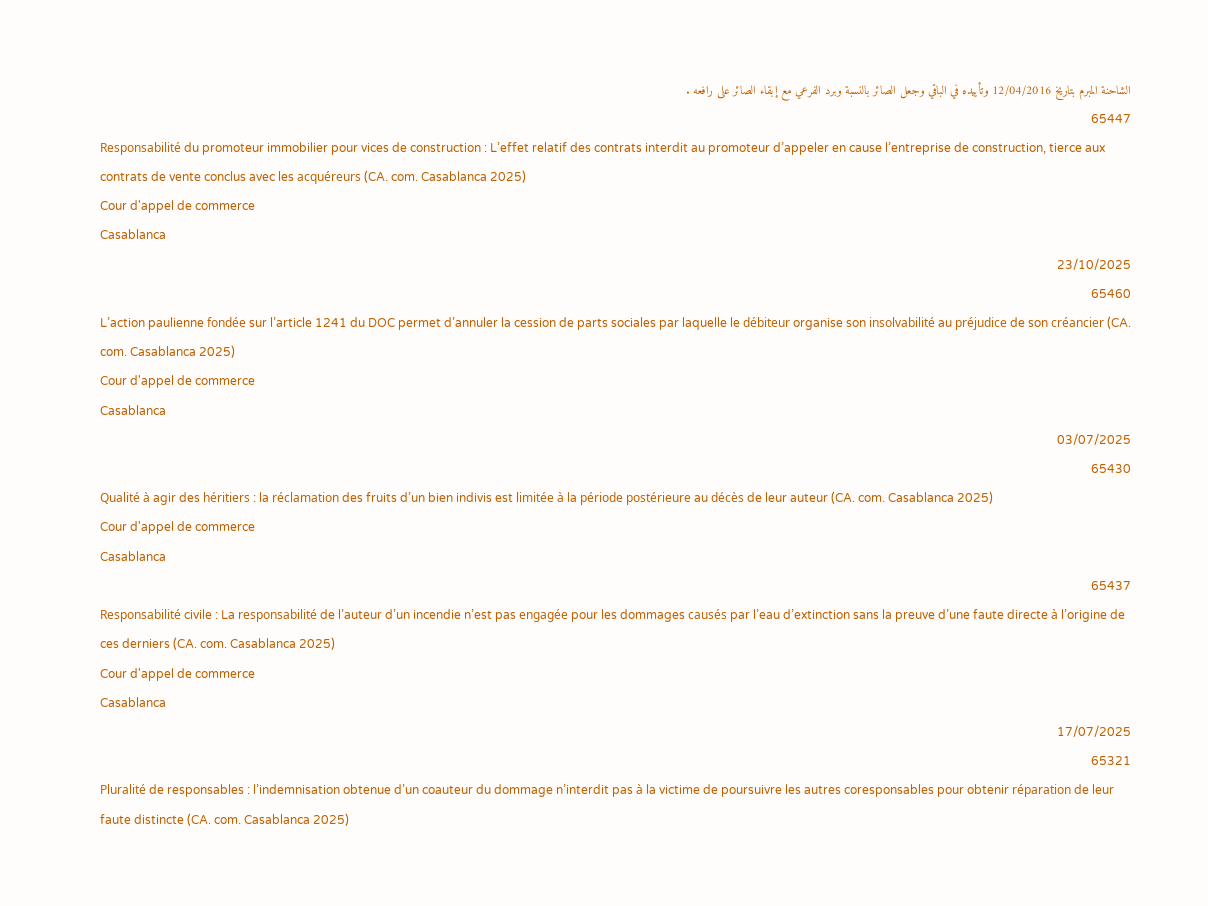الشاحنة المبرم بتاريخ 12/04/2016 وتأييده في الباقي وجعل الصائر بالنسبة وبرد الفرعي مع إبقاء الصائر على رافعه .
65447
Responsabilité du promoteur immobilier pour vices de construction : L’effet relatif des contrats interdit au promoteur d’appeler en cause l’entreprise de construction, tierce aux contrats de vente conclus avec les acquéreurs (CA. com. Casablanca 2025)
Cour d'appel de commerce
Casablanca
23/10/2025
65460
L’action paulienne fondée sur l’article 1241 du DOC permet d’annuler la cession de parts sociales par laquelle le débiteur organise son insolvabilité au préjudice de son créancier (CA. com. Casablanca 2025)
Cour d'appel de commerce
Casablanca
03/07/2025
65430
Qualité à agir des héritiers : la réclamation des fruits d’un bien indivis est limitée à la période postérieure au décès de leur auteur (CA. com. Casablanca 2025)
Cour d'appel de commerce
Casablanca
65437
Responsabilité civile : La responsabilité de l’auteur d’un incendie n’est pas engagée pour les dommages causés par l’eau d’extinction sans la preuve d’une faute directe à l’origine de ces derniers (CA. com. Casablanca 2025)
Cour d'appel de commerce
Casablanca
17/07/2025
65321
Pluralité de responsables : l’indemnisation obtenue d’un coauteur du dommage n’interdit pas à la victime de poursuivre les autres coresponsables pour obtenir réparation de leur faute distincte (CA. com. Casablanca 2025)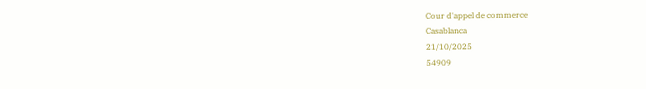Cour d'appel de commerce
Casablanca
21/10/2025
54909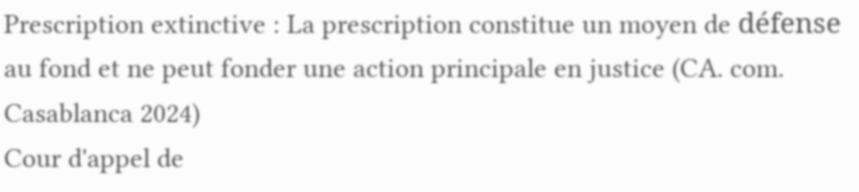Prescription extinctive : La prescription constitue un moyen de défense au fond et ne peut fonder une action principale en justice (CA. com. Casablanca 2024)
Cour d'appel de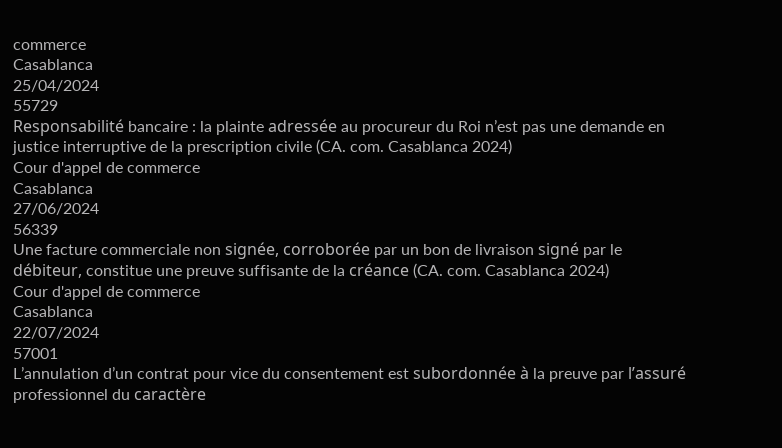commerce
Casablanca
25/04/2024
55729
Responsabilité bancaire : la plainte adressée au procureur du Roi n’est pas une demande en justice interruptive de la prescription civile (CA. com. Casablanca 2024)
Cour d'appel de commerce
Casablanca
27/06/2024
56339
Une facture commerciale non signée, corroborée par un bon de livraison signé par le débiteur, constitue une preuve suffisante de la créance (CA. com. Casablanca 2024)
Cour d'appel de commerce
Casablanca
22/07/2024
57001
L’annulation d’un contrat pour vice du consentement est subordonnée à la preuve par l’assuré professionnel du caractère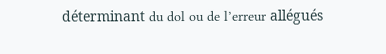déterminant du dol ou de l’erreur allégués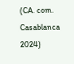(CA. com. Casablanca 2024)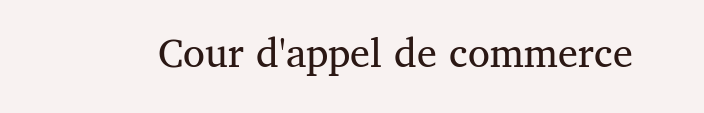Cour d'appel de commerce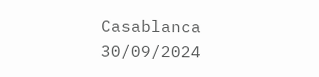Casablanca
30/09/2024